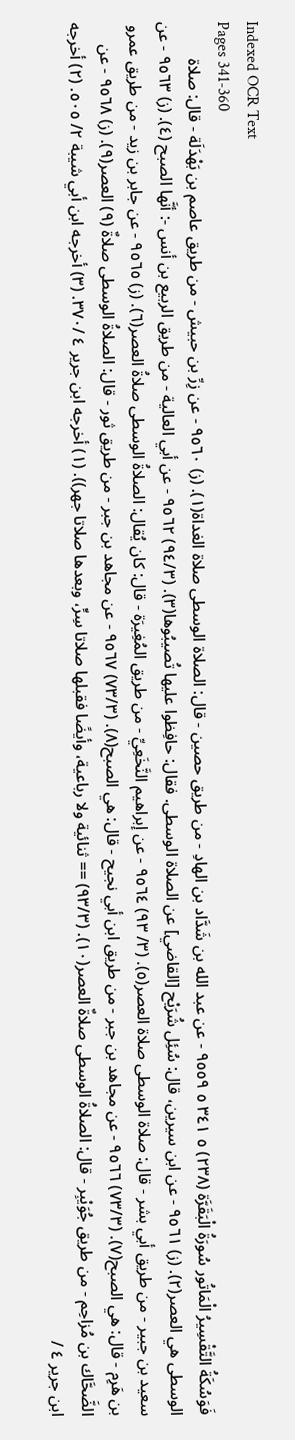Indexed OCR Text
Pages 341-360
فَوَسُكَةُ التَّقْسِيرُ الْمَاتُور سُورَةُ الْبَقَرَّة (٢٣٨) ٥ ٣٤١ ٥ ٩٥٥٩ - عن عبد الله بن شَدَّاد بن الهادِ - من طريق حصين - قال: الصلاة الوسطى صلاة الغداة(١). (ز) ٩٥٦٠ - عن زِرِّ بن حبيش - من طريق عاصم بن بَهْدَلَة - قال: صلاة الوسطى هي العصر(٢). (ز) ٩٥٦١ - عن ابن سيرين، قال: سُئِل شُرَيْح [القاضي] عن الصلاة الوسطى. فقال: حافِظوا عليها تُصيبُوها(٣). (٩٤/٣) ٩٥٦٢ - عن أبي العالية - من طريق الربيع بن أنس -: أنَّها الصبح (٤). (ز) ٩٥٦٣ - عن سعيد بن جبير - من طريق أبي بشر - قال: صلاة الوسطى صلاة العصر(٥). (٣/ ٩٣) ٩٥٦٤ - عن إبراهيم النَّخَعِيِّ - من طريق المُغِيرَة - قال: كان يُقال: الصلاةُ الوسطى صلاةُ العصر(٦). (ز) ٩٥٦٥ - عن جابر بن زيد - من طريق عمرو بن هَرِم - قال: هي الصبح(٧). (٧٣/٣) ٩٥٦٦ - عن مجاهد بن جبر - من طريق ابن أبي نجيح - قال: هي الصبح(٨). (٧٣/٣) ٩٥٦٧ - عن مجاهد بن جبر - من طريق ثور - قال: الصلاةُ الوسطى صلاةٌ (٩) العصر(٩). (ز) ٩٥٦٨ - عن الضَّحَّاك بن مُزاحِم - من طريق جُوَيْبِر - قال: الصلاةُ الوسطى صلاةٌ العصر(١٠). (٩٣/٣) == ثنائية ولا رباعية، وأيضًا فقبلها صلاتا سِرٍّ، وبعدها صلاتا جهر)). (١) أخرجه ابن جرير ٤ /٣٧٠. (٣) أخرجه ابن أبي شيبة ٢/ ٥٠٥. (٢) أخرجه ابن جرير ٤ /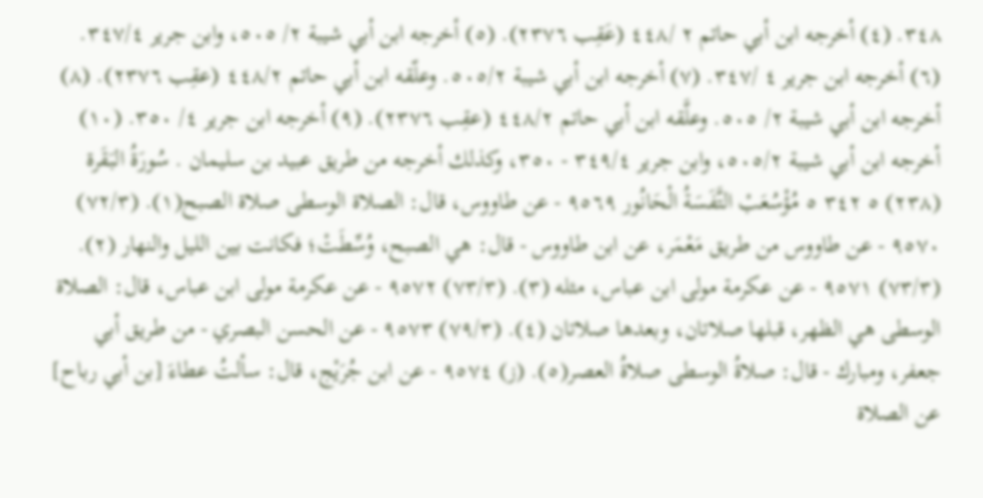٣٤٨. (٤) أخرجه ابن أبي حاتم ٢ /٤٤٨ (عَقِب ٢٣٧٦). (٥) أخرجه ابن أبي شيبة ٢/ ٥٠٥، وابن جرير ٣٤٧/٤. (٦) أخرجه ابن جرير ٤ /٣٤٧. (٧) أخرجه ابن أبي شيبة ٥٠٥/٢. وعلّقه ابن أبي حاتم ٤٤٨/٢ (عقِب ٢٣٧٦). (٨) أخرجه ابن أبي شيبة ٢/ ٥٠٥. وعلَّقه ابن أبي حاتم ٤٤٨/٢ (عقِب ٢٣٧٦). (٩) أخرجه ابن جرير ٤/ ٣٥٠. (١٠) أخرجه ابن أبي شيبة ٥٠٥/٢، وابن جرير ٣٤٩/٤ - ٣٥٠، وكذلك أخرجه من طريق عبيد بن سليمان . سُورَةُ البَقَرة (٢٣٨) ٥ ٣٤٢ ٥ مُؤْسُعَبْ التَّفَسَةُ الْحَانُور ٩٥٦٩ - عن طاووس، قال: الصلاة الوسطى صلاة الصبح(١). (٧٢/٣) ٩٥٧٠ - عن طاووس من طريق مَعْمَر، عن ابن طاووس - قال: هي الصبح، وُسِّطَتْ؛ فكانت بين الليل والنهار (٢). (٧٣/٣) ٩٥٧١ - عن عكرمة مولى ابن عباس، مثله (٣). (٧٣/٣) ٩٥٧٢ - عن عكرمة مولى ابن عباس، قال: الصلاة الوسطى هي الظهر، قبلها صلاتان، وبعدها صلاتان (٤). (٧٩/٣) ٩٥٧٣ - عن الحسن البصري - من طريق أبي جعفر، ومبارك - قال: صلاةُ الوسطى صلاةُ العصر(٥). (ز) ٩٥٧٤ - عن ابن جُرَيْج، قال: سألتُ عطاءَ [بن أبي رباح] عن الصلاة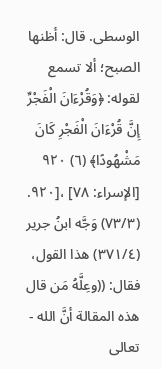الوسطى. قال: أظنها الصبح؛ ألا تسمع لقوله: ﴿وَقُرْءَانَ الْفَجْرِّ إِنَّ قُرْءَانَ الْفَجْرِ كَانَ مَشْهُودًا﴾ (٦) ٩٢٠ [الإسراء: ٧٨] ،[٩٢٠. (٧٣/٣) وَجَّه ابنُ جرير (٣٧١/٤) هذا القول، فقال: ((وعِلَّهُ مَن قال هذه المقالة أنَّ الله - تعالى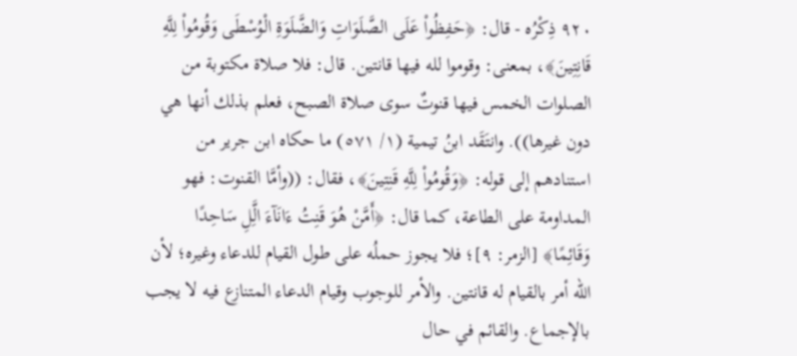٩٢٠ ذِكْرُه - قال: ﴿حَفِظُواْ عَلَى الصَّلَوَاتِ وَالضَّلَوَةِ الْوُسْطَى وَقُومُواْ لِلَّهِ قَانِتِينَ﴾، بمعنى: وقوموا لله فيها قانتين. قال: فلا صلاة مكتوبة من الصلوات الخمس فيها قنوتٌ سوى صلاة الصبح، فعلم بذلك أنها هي دون غيرها)). وانتَقَد ابنُ تيمية (١/ ٥٧١) ما حكاه ابن جرير من استنادهم إلى قوله: ﴿وَقُومُواْ لِلَّهِ قَنِتِينَ﴾، فقال: ((وأمَّا القنوت: فهو المداومة على الطاعة، كما قال: ﴿أَمَّنْ هُوَ قَنِتُ ءَانَآءَ الَِّلِ سَاحِدًا وَقَائِمًا﴾ [الزمر: ٩]؛ فلا يجوز حملُه على طول القيام للدعاء وغيره؛ لأن الله أمر بالقيام له قانتين. والأمر للوجوب وقيام الدعاء المتنازع فيه لا يجب بالإجماع. والقائم في حال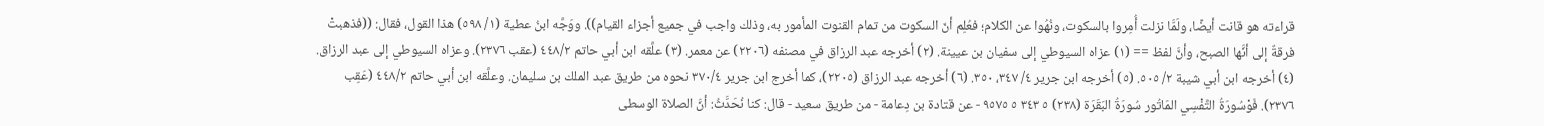قراءته هو قانت أيضًا، ولَمَّا نزلت أُمِروا بالسكوت، ونُهُوا عن الكلام؛ فعُلِم أنّ السكوت من تمام القنوت المأمور به، وذلك واجب في جميع أجزاء القيام)). ووَجَّه ابنُ عطية (١/ ٥٩٨) هذا القول، فقال: ((فذهبتْ فرقةٌ إلى أنَّها الصبح، وأنَّ لفظ == (١) عزاه السيوطي إلى سفيان بن عيينة. (٢) أخرجه عبد الرزاق في مصنفه (٢٢٠٦) عن معمر. (٣) علَّقه ابن أبي حاتم ٤٤٨/٢ (عقب ٢٣٧٦). وعزاه السيوطي إلى عبد الرزاق. (٤) أخرجه ابن أبي شيبة ٢/ ٥٠٥. (٥) أخرجه ابن جرير ٤/ ٣٤٧، ٣٥٠. (٦) أخرجه عبد الرزاق (٢٢٠٥)، كما أخرج ابن جرير ٣٧٠/٤ نحوه من طريق عبد الملك بن سليمان. وعلَّقه ابن أبي حاتم ٤٤٨/٢ (عَقِب ٢٣٧٦). فَوْسُورَةُ التَّفْسِي المَاتُور سُورَةُ البَقَرَة (٢٣٨) ٥ ٣٤٣ ٥ ٩٥٧٥ - عن قتادة بن دِعامة - من طريق سعيد - قال: كنا نُحَدَّثُ: أنَّ الصلاة الوسطى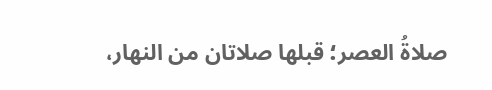صلاةُ العصر؛ قبلها صلاتان من النهار،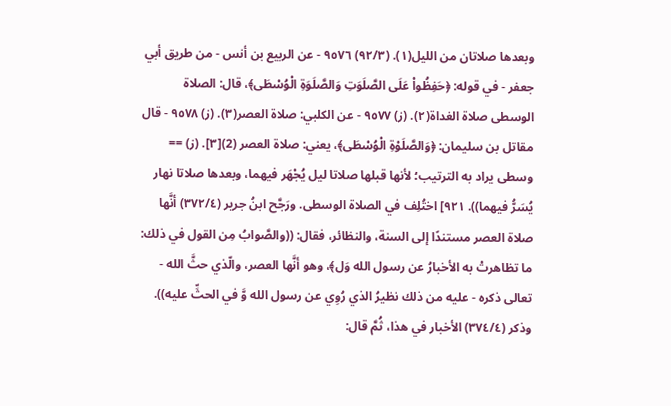وبعدها صلاتان من الليل(١). (٩٢/٣) ٩٥٧٦ - عن الربيع بن أنس - من طريق أبي جعفر - في قوله: ﴿حَفِظُواْ عَلَى الصَّلَوَتِ وَالصَّلَوَةِ الْوُسْطَى﴾، قال: الصلاة الوسطى صلاة الغداة(٢). (ز) ٩٥٧٧ - عن الكلبي: صلاة العصر(٣). (ز) ٩٥٧٨ - قال مقاتل بن سليمان: ﴿وَالصَّلَوْةِ الْوُسْطَى﴾، يعني: صلاة العصر (2)[٣]. (ز) == وسطى يراد به الترتيب؛ لأنها قبلها صلاتا ليل يُجْهَر فيهما، وبعدها صلاتا نهار يُسَرُّ فيهما)). ٩٢١] اختُلِف في الصلاة الوسطى. ورَجَّح ابنُ جرير (٣٧٢/٤) أنَّها صلاة العصر مستندًا إلى السنة، والنظائر، فقال: ((والصَّوابُ مِن القول في ذلك: ما تظاهرتْ به الأخبارُ عن رسول الله وَل﴾، وهو أنَّها العصر، والّذي حثَّ الله - تعالى ذكره - عليه من ذلك نظيرُ الذي رُوِي عن رسول الله وَّ في الحثِّ عليه)). وذكر (٣٧٤/٤) الأخبار في هذا، ثُمَّ قال: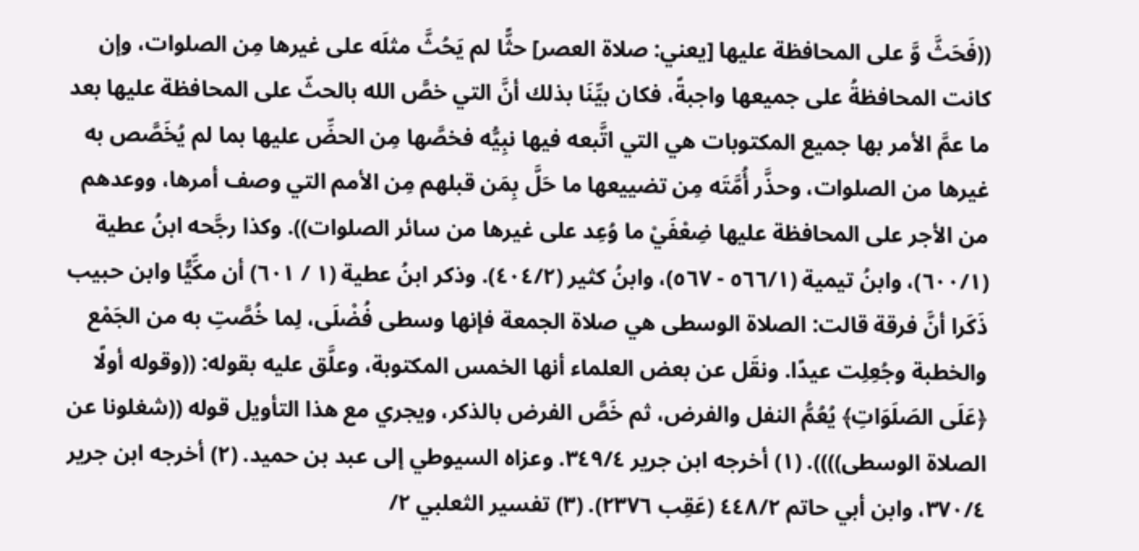((فَحَثَّ وَّ على المحافظة عليها [يعني: صلاة العصر] حثًّا لم يَحُثَّ مثلَه على غيرها مِن الصلوات، وإن كانت المحافظةُ على جميعها واجبةً، فكان بيِّنَا بذلك أنَّ التي خصَّ الله بالحثّ على المحافظة عليها بعد ما عمَّ الأمر بها جميع المكتوبات هي التي اتَّبعه فيها نبِيُّه فخصَّها مِن الحضِّ عليها بما لم يُخَصَّص به غيرها من الصلوات، وحذَّر أُمَّتَه مِن تضييعها ما حَلَّ بِمَن قبلهم مِن الأمم التي وصف أمرها، ووعدهم من الأجر على المحافظة عليها ضِعْفَيْ ما وُعِد على غيرها من سائر الصلوات)). وكذا رجَّحه ابنُ عطية (٦٠٠/١)، وابنُ تيمية (٥٦٦/١ - ٥٦٧)، وابنُ كثير (٤٠٤/٢). وذكر ابنُ عطية (١ / ٦٠١) أن مكِّيًّا وابن حبيب ذَكَرا أنَّ فرقة قالت: الصلاة الوسطى هي صلاة الجمعة فإنها وسطى فُضْلَى، لِما خُصَّتِ به من الجَمْع والخطبة وجُعِلِت عيدًا. ونقَل عن بعض العلماء أنها الخمس المكتوبة، وعلَّق عليه بقوله: ((وقوله أولًا ﴿عَلَى الصَلَوَاتِ﴾ يُعُمُّ النفل والفرض، ثم خَصَّ الفرض بالذكر، ويجري مع هذا التأويل قوله ((شغلونا عن الصلاة الوسطى)))). (١) أخرجه ابن جرير ٣٤٩/٤. وعزاه السيوطي إلى عبد بن حميد. (٢) أخرجه ابن جرير ٣٧٠/٤، وابن أبي حاتم ٤٤٨/٢ (عَقِب ٢٣٧٦). (٣) تفسير الثعلبي ٢/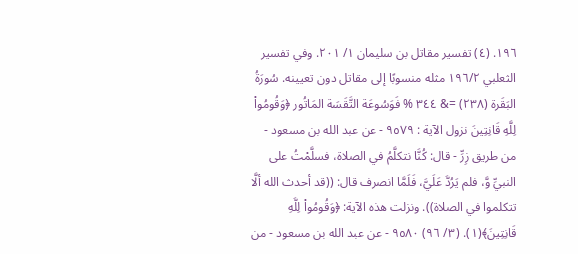١٩٦. (٤) تفسير مقاتل بن سليمان ١/ ٢٠١. وفي تفسير الثعلبي ١٩٦/٢ مثله منسوبًا إلى مقاتل دون تعيينه. سُورَةُ البَقَرة (٢٣٨) =& ٣٤٤ % فَوَسُوعَة التَّقَسَة المَاتُور ﴿وَقُومُواْ لِلَّهِ قَانِتِينَ نزول الآية : ٩٥٧٩ - عن عبد الله بن مسعود - من طريق زِرِّ - قال: كُنَّا نتكلَّمُ في الصلاة، فسلَّمْتُ على النبيِّ وَّ، فلم يَرُدَّ عَلَيَّ، فَلَمَّا انصرف قال: ((قد أحدث الله ألَّا تتكلموا في الصلاة)). ونزلت هذه الآية: ﴿وَقُومُواْ لِلَّهِ قَانِتِينَ﴾(١). (٣/ ٩٦) ٩٥٨٠ - عن عبد الله بن مسعود - من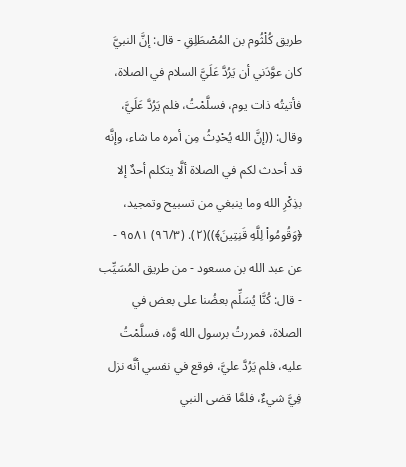طريق كُلْثُوم بن المُصْطَلِقِ - قال: إنَّ النبيَّ كان عوَّدَني أن يَرُدَّ عَلَيَّ السلام في الصلاة، فأتيتُه ذات يوم، فسلَّمْتُ، فلم يَرُدَّ عَلَيَّ، وقال: ((إنَّ الله يُحْدِثُ مِن أمره ما شاء، وإنَّه قد أحدث لكم في الصلاة ألَّا يتكلم أحدٌ إلا بذِكْرِ الله وما ينبغي من تسبيح وتمجيد، ﴿وَقُومُواْ لِلَّهِ قَنِتِينَ﴾))(٢). (٩٦/٣) ٩٥٨١ - عن عبد الله بن مسعود - من طريق المُسَيِّب - قال: كُنَّا يُسَلِّم بعضُنا على بعض في الصلاة، فمررتُ برسول الله وَّه، فسلَّمْتُ عليه، فلم يَرُدَّ عليَّ، فوقع في نفسي أنَّه نزل فِيَّ شيءٌ، فلمَّا قضى النبي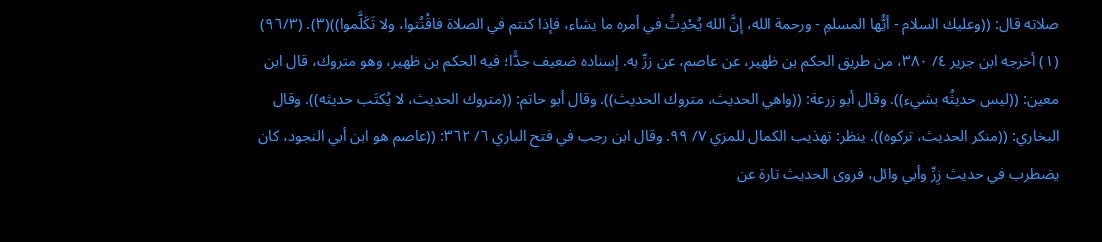صلاته قال: ((وعليك السلام - أيُّها المسلمِ - ورحمة الله، إنَّ الله يُحْدِثُ في أمره ما يشاء، فإذا كنتم في الصلاة فاقْنُتوا، ولا تَكَلَّموا))(٣). (٩٦/٣) (١) أخرجه ابن جرير ٤/ ٣٨٠، من طريق الحكم بن ظهير، عن عاصم، عن زرِّ به. إسناده ضعيف جدًّا؛ فيه الحكم بن ظهير، وهو متروك، قال ابن معين: ((ليس حديثُه بشيء)). وقال أبو زرعة: ((واهي الحديث، متروك الحديث)). وقال أبو حاتم: ((متروك الحديث، لا يُكتَب حديثه)). وقال البخاري: ((منكر الحديث، تركوه)). ينظر: تهذيب الكمال للمزي ٧/ ٩٩. وقال ابن رجب في فتح الباري ٦/ ٣٦٢: ((عاصم هو ابن أبي النجود، كان يضطرب في حديث زِرِّ وأبي وائل، فروى الحديث تارة عن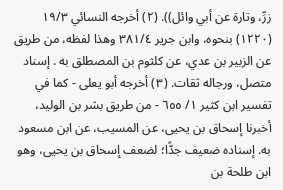زرِّ، وتارة عن أبي وائل)). (٢) أخرجه النسائي ١٩/٣ (١٢٢٠) بنحوه، وابن جرير ٣٨١/٤ وهذا لفظه، من طريق عن الزبير بن عدي، عن كلثوم بن المصطلق به . إسناد متصل، ورجاله ثقات. (٣) أخرجه أبو يعلى - كما في تفسير ابن كثير ١/ ٦٥٥ - من طريق بشر بن الوليد، أخبرنا إسحاق بن يحيى، عن المسيب، عن ابن مسعود به. إسناده ضعيف جدًّا؛ لضعف إسحاق بن يحيى، وهو ابن طلحة بن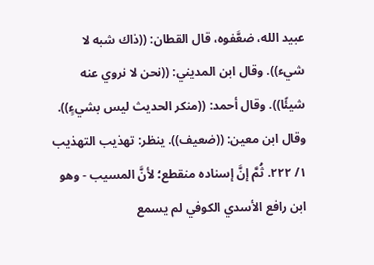عبيد الله، ضعَّفوه، قال القطان: ((ذاك شبه لا شيء)). وقال ابن المديني: ((نحن لا نروي عنه شيئًا)). وقال أحمد: ((منكر الحديث ليس بشيءٍ)). وقال ابن معين: ((ضعيف)). ينظر: تهذيب التهذيب ١/ ٢٢٢. ثُمَّ إنَّ إسناده منقطع؛ لأنَّ المسيب - وهو ابن رافع الأسدي الكوفي لم يسمع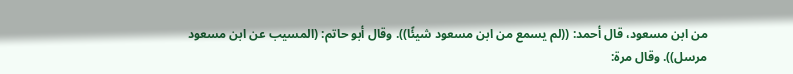من ابن مسعود، قال أحمد: ((لم يسمع من ابن مسعود شيئًا)). وقال أبو حاتم: (المسيب عن ابن مسعود مرسل)). وقال مرة: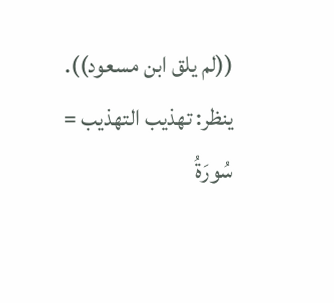((لم يلق ابن مسعود)). ينظر: تهذيب التهذيب = سُورَةُ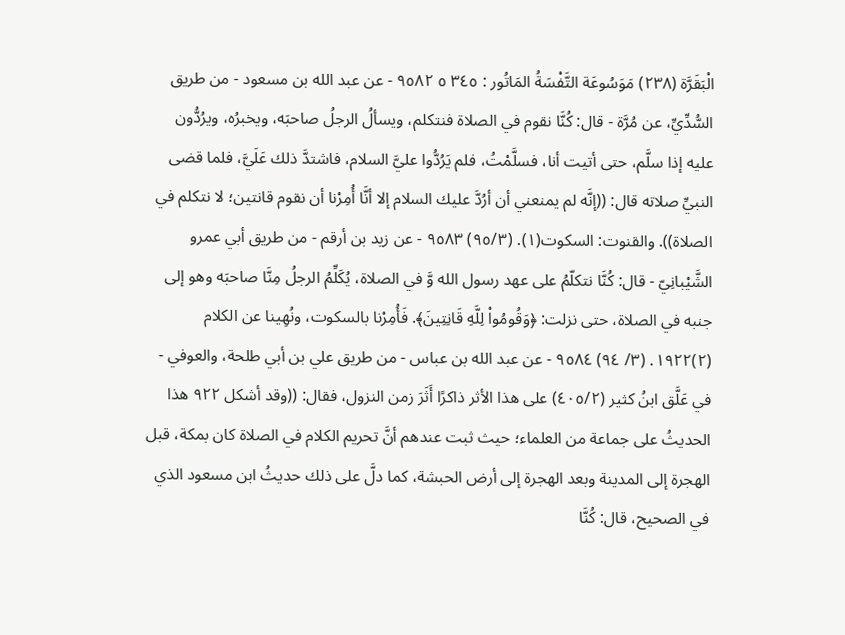الْبَقَرَّة (٢٣٨) مَوَسُوعَة التَّفْسَةُ المَاتُور : ٣٤٥ ٥ ٩٥٨٢ - عن عبد الله بن مسعود - من طريق السُّدِّيِّ، عن مُرَّة - قال: كُنَّا نقوم في الصلاة فنتكلم، ويسألُ الرجلُ صاحبَه، ويخبرُه، ويرُدُّون عليه إذا سلَّم، حتى أتيت أنا، فسلَّمْتُ، فلم يَرُدُّوا عليَّ السلام، فاشتدَّ ذلك عَلَيَّ، فلما قضى النبيِّ صلاته قال: ((إنَّه لم يمنعني أن أرُدَّ عليك السلام إلا أنَّا أُمِرْنا أن نقوم قانتين؛ لا نتكلم في الصلاة)). والقنوت: السكوت(١). (٩٥/٣) ٩٥٨٣ - عن زيد بن أرقم - من طريق أبي عمرو الشَّيْبانِيّ - قال: كُنَّا نتكلّمُ على عهد رسول الله وَّ في الصلاة، يُكَلِّمُ الرجلُ مِنَّا صاحبَه وهو إلى جنبه في الصلاة، حتى نزلت: ﴿وَقُومُواْ لِلَّهِ قَانِتِينَ﴾. فَأُمِرْنا بالسكوت، ونُهِينا عن الكلام (٢)١٩٢٢. (٣/ ٩٤) ٩٥٨٤ - عن عبد الله بن عباس - من طريق علي بن أبي طلحة، والعوفي - في عَلَّق ابنُ كثير (٤٠٥/٢) على هذا الأثر ذاكرًا أَثَرَ زمن النزول، فقال: ((وقد أشكل ٩٢٢ هذا الحديثُ على جماعة من العلماء؛ حيث ثبت عندهم أنَّ تحريم الكلام في الصلاة كان بمكة، قبل الهجرة إلى المدينة وبعد الهجرة إلى أرض الحبشة، كما دلَّ على ذلك حديثُ ابن مسعود الذي في الصحيح، قال: كُنَّا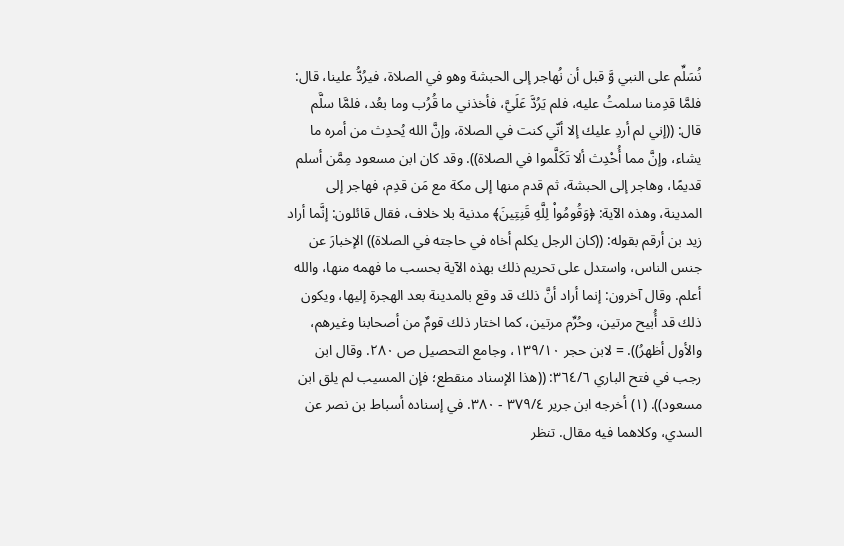نُسَلِّم على النبي وَّ قبل أن نُهاجر إلى الحبشة وهو في الصلاة، فيرُدُّ علينا، قال: فلمَّا قدِمنا سلمتُ عليه، فلم يَرُدَّ عَلَيَّ، فأخذني ما قُرُب وما بعُد، فلمَّا سلَّم قال: ((إني لم أردِ عليك إلا أنّي كنت في الصلاة، وإنَّ الله يُحدِث من أمره ما يشاء، وإنَّ مما أُحْدِث ألا تَكَلَّموا في الصلاة)). وقد كان ابن مسعود مِمَّن أسلم قديمًا، وهاجر إلى الحبشة، ثم قدم منها إلى مكة مع مَن قدِم، فهاجر إلى المدينة، وهذه الآية: ﴿وَقُومُواْ لِلَّهِ قَنِتِينَ﴾ مدنية بلا خلاف، فقال قائلون: إنَّما أراد زيد بن أرقم بقوله: ((كان الرجل يكلم أخاه في حاجته في الصلاة)) الإخبارَ عن جنس الناس، واستدل على تحريم ذلك بهذه الآية بحسب ما فهمه منها، والله أعلم. وقال آخرون: إنما أراد أنَّ ذلك قد وقع بالمدينة بعد الهجرة إليها، ويكون ذلك قد أُبيح مرتين، وحُرِّم مرتين، كما اختار ذلك قومٌ من أصحابنا وغيرهم، والأول أظهرُ)). = لابن حجر ١٣٩/١٠، وجامع التحصيل ص ٢٨٠. وقال ابن رجب في فتح الباري ٣٦٤/٦: ((هذا الإسناد منقطع؛ فإن المسيب لم يلق ابن مسعود)). (١) أخرجه ابن جرير ٣٧٩/٤ - ٣٨٠. في إسناده أسباط بن نصر عن السدي، وكلاهما فيه مقال. تنظر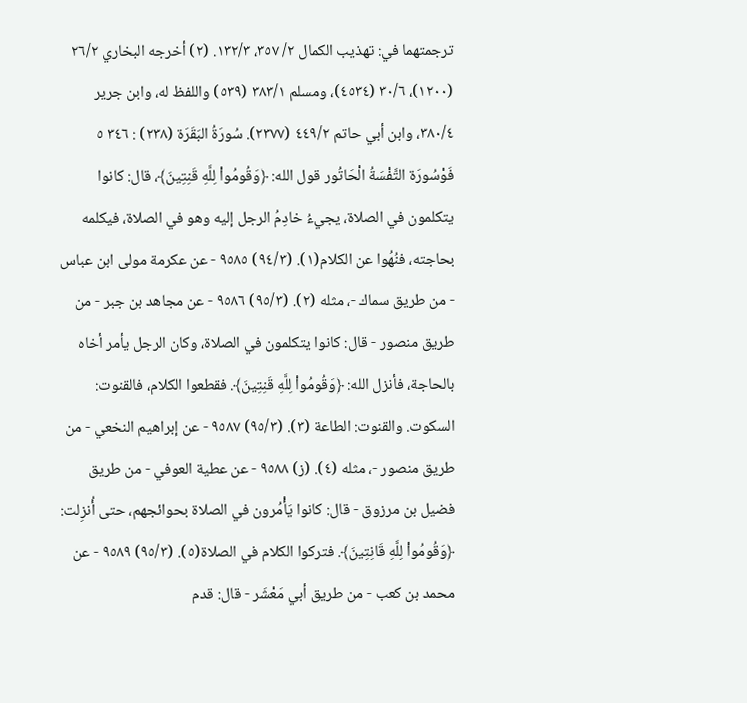ترجمتهما في: تهذيب الكمال ٢/ ٣٥٧، ١٣٢/٣. (٢) أخرجه البخاري ٢٦/٢ (١٢٠٠)، ٣٠/٦ (٤٥٣٤)، ومسلم ٣٨٣/١ (٥٣٩) واللفظ له، وابن جرير ٣٨٠/٤، وابن أبي حاتم ٤٤٩/٢ (٢٣٧٧). سُورَةُ البَقَرَة (٢٣٨) : ٣٤٦ ٥ فَوْسُورَة التَّفْسَةُ الْحَاتُور قول الله: ﴿وَقُومُواْ لِلَّهِ قَنِتِينَ﴾، قال: كانوا يتكلمون في الصلاة، يجيءُ خادِمُ الرجل إليه وهو في الصلاة، فيكلمه بحاجته، فنُهُوا عن الكلام(١). (٩٤/٣) ٩٥٨٥ - عن عكرمة مولى ابن عباس - من طريق سماك -، مثله (٢). (٩٥/٣) ٩٥٨٦ - عن مجاهد بن جبر - من طريق منصور - قال: كانوا يتكلمون في الصلاة، وكان الرجل يأمر أخاه بالحاجة، فأنزل الله: ﴿وَقُومُواْ لِلَّهِ قَنِتِينَ﴾. فقطعوا الكلام، فالقنوت: السكوت. والقنوت: الطاعة (٣). (٩٥/٣) ٩٥٨٧ - عن إبراهيم النخعي - من طريق منصور -، مثله (٤). (ز) ٩٥٨٨ - عن عطية العوفي - من طريق فضيل بن مرزوق - قال: كانوا يَأْمُرون في الصلاة بحوائجهم، حتى أُنزِلت: ﴿وَقُومُواْ لِلَّهِ قَانِتِينَ﴾. فتركوا الكلام في الصلاة(٥). (٩٥/٣) ٩٥٨٩ - عن محمد بن كعب - من طريق أبي مَعْشَر - قال: قدم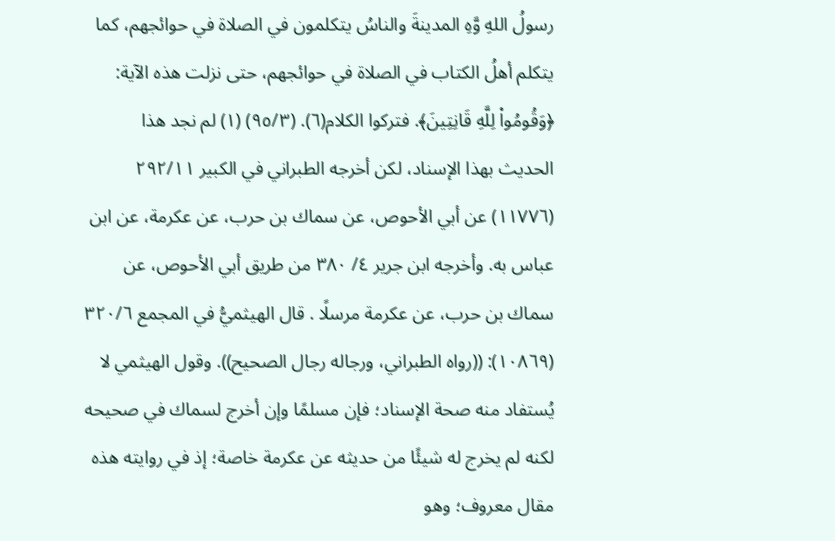رسولُ اللهِ وَّهِ المدينةَ والناسُ يتكلمون في الصلاة في حوائجهم، كما يتكلم أهلُ الكتاب في الصلاة في حوائجهم، حتى نزلت هذه الآية: ﴿وَقُومُواْ لِلَّهِ قَانِتِينَ﴾. فتركوا الكلام(٦). (٩٥/٣) (١) لم نجد هذا الحديث بهذا الإسناد، لكن أخرجه الطبراني في الكبير ٢٩٢/١١ (١١٧٧٦) عن أبي الأحوص، عن سماك بن حرب، عن عكرمة، عن ابن عباس به. وأخرجه ابن جرير ٤/ ٣٨٠ من طريق أبي الأحوص، عن سماك بن حرب، عن عكرمة مرسلًا . قال الهيثميُّ في المجمع ٣٢٠/٦ (١٠٨٦٩): ((رواه الطبراني، ورجاله رجال الصحيح)). وقول الهيثمي لا يُستفاد منه صحة الإسناد؛ فإن مسلمًا وإن أخرج لسماك في صحيحه لكنه لم يخرج له شيئًا من حديثه عن عكرمة خاصة؛ إذ في روايته هذه مقال معروف؛ وهو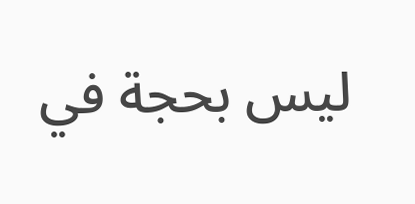ليس بحجة في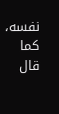نفسه، كما قال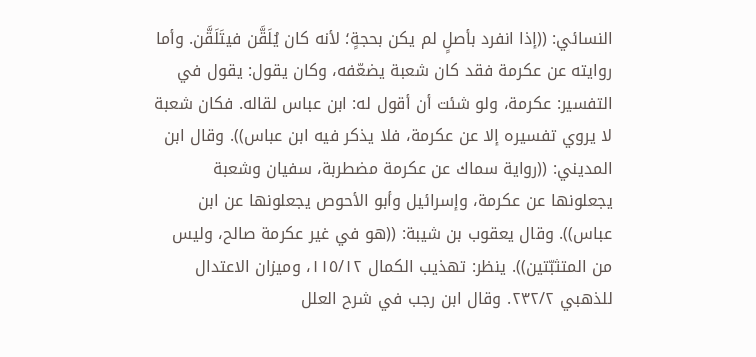النسائي: ((إذا انفرد بأصلٍ لم يكن بحجةٍ؛ لأنه كان يُلَقَّن فيتَلَقَّن. وأما روايته عن عكرمة فقد كان شعبة يضعّفه، وكان يقول: يقول في التفسير: عكرمة، ولو شئت أن أقول له: ابن عباس لقاله. فكان شعبة لا يروي تفسيره إلا عن عكرمة، فلا يذكر فيه ابن عباس)). وقال ابن المديني: ((رواية سماك عن عكرمة مضطربة، سفيان وشعبة يجعلونها عن عكرمة، وإسرائيل وأبو الأحوص يجعلونها عن ابن عباس)). وقال يعقوب بن شيبة: ((هو في غير عكرمة صالح، وليس من المتثبّتين)). ينظر: تهذيب الكمال ١١٥/١٢، وميزان الاعتدال للذهبي ٢٣٢/٢. وقال ابن رجب في شرح العلل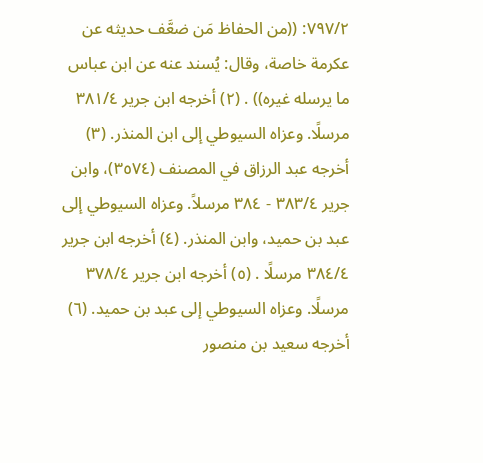٧٩٧/٢: ((من الحفاظ مَن ضعَّف حديثه عن عكرمة خاصة، وقال: يُسند عنه عن ابن عباس ما يرسله غيره)) . (٢) أخرجه ابن جرير ٣٨١/٤ مرسلًا. وعزاه السيوطي إلى ابن المنذر. (٣) أخرجه عبد الرزاق في المصنف (٣٥٧٤)، وابن جرير ٣٨٣/٤ - ٣٨٤ مرسلاً. وعزاه السيوطي إلى عبد بن حميد، وابن المنذر. (٤) أخرجه ابن جرير ٣٨٤/٤ مرسلًا . (٥) أخرجه ابن جرير ٣٧٨/٤ مرسلًا. وعزاه السيوطي إلى عبد بن حميد. (٦) أخرجه سعيد بن منصور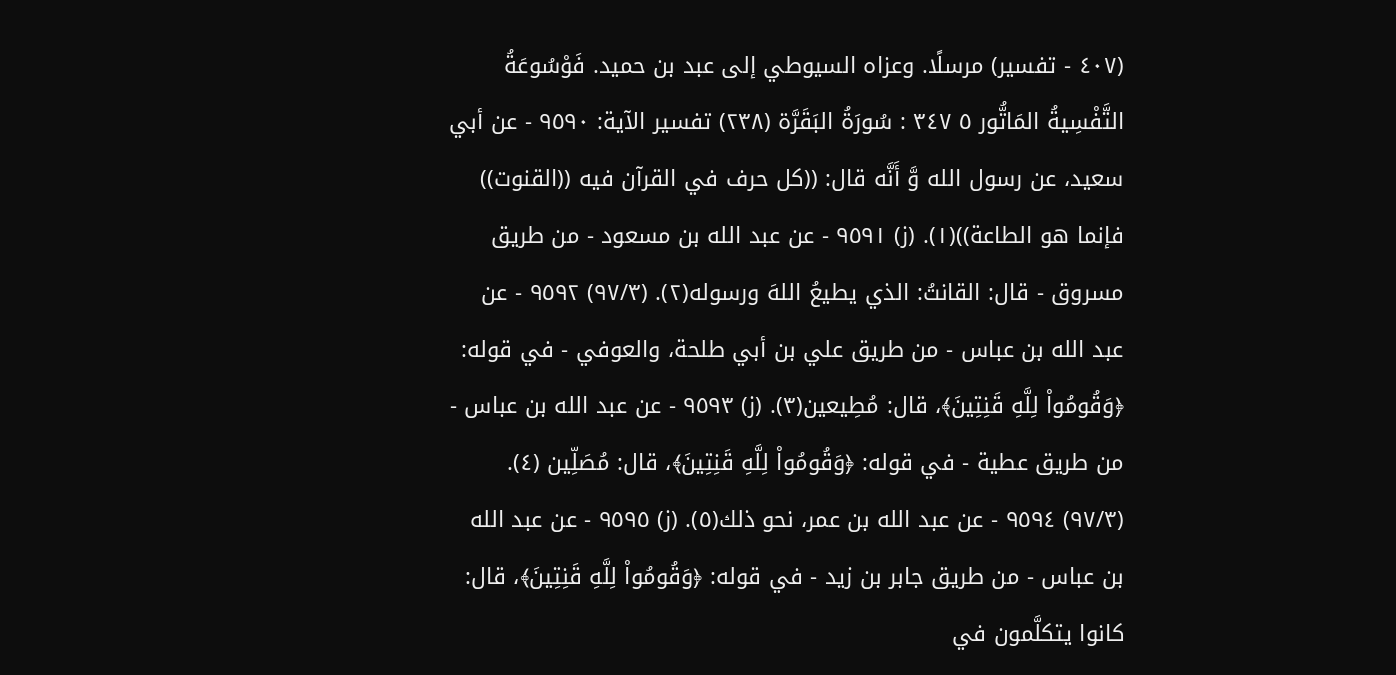(٤٠٧ - تفسير) مرسلًا. وعزاه السيوطي إلى عبد بن حميد. فَوْسُوعَةُ التَّفْسِيةُ المَاتُّور ٥ ٣٤٧ : سُورَةُ البَقَرَّة (٢٣٨) تفسير الآية: ٩٥٩٠ - عن أبي سعيد، عن رسول الله وَّ أَنَّه قال: ((كل حرف في القرآن فيه ((القنوت)) فإنما هو الطاعة))(١). (ز) ٩٥٩١ - عن عبد الله بن مسعود - من طريق مسروق - قال: القانتُ: الذي يطيعُ اللهَ ورسوله(٢). (٩٧/٣) ٩٥٩٢ - عن عبد الله بن عباس - من طريق علي بن أبي طلحة، والعوفي - في قوله: ﴿وَقُومُواْ لِلَّهِ قَنِتِينَ﴾، قال: مُطِيعين(٣). (ز) ٩٥٩٣ - عن عبد الله بن عباس - من طريق عطية - في قوله: ﴿وَقُومُواْ لِلَّهِ قَنِتِينَ﴾، قال: مُصَلِّين (٤). (٩٧/٣) ٩٥٩٤ - عن عبد الله بن عمر، نحو ذلك(٥). (ز) ٩٥٩٥ - عن عبد الله بن عباس - من طريق جابر بن زيد - في قوله: ﴿وَقُومُواْ لِلَّهِ قَنِتِينَ﴾، قال: كانوا يتكلَّمون في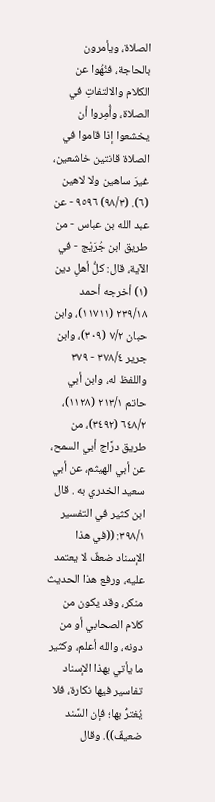الصلاة، ويأمرون بالحاجة، فنُهُوا عن الكلام والالتفاتِ في الصلاة، وأُمِروا أن يخشعوا إذا قاموا في الصلاة قانتين خاشعين، غيرَ ساهين ولا لاهين (٦). (٩٨/٣) ٩٥٩٦ - عن عبد الله بن عباس - من طريق ابن جُرَيْج - في الآية، قال: كلُّ أهلِ دين (١) أخرجه أحمد ٢٣٩/١٨ (١١٧١١)، وابن حبان ٧/٢ (٣٠٩)، وابن جرير ٣٧٨/٤ - ٣٧٩ واللفظ له، وابن أبي حاتم ٢١٣/١ (١١٢٨)، ٦٤٨/٢ (٣٤٩٢)، من طريق درَّاج أبي السمح، عن أبي الهيثم، عن أبي سعيد الخدري به . قال ابن كثير في التفسير ٣٩٨/١: ((في هذا الإسناد ضعفٌ لا يعتمد عليه، ورفع هذا الحديث منكر، وقد يكون من كلام الصحابي أو من دونه، والله أعلم، وكثير ما يأتي بهذا الإسناد تفاسير فيها نكارة، فلا يُغترُّ بها؛ فإن السَّند ضعيفٌ)). وقال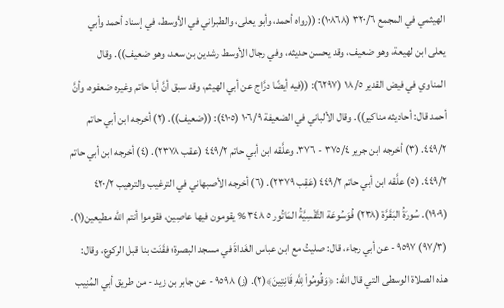الهيثمي في المجمع ٣٢٠/٦ (١٠٨٦٨): ((رواه أحمد، وأبو يعلى، والطبراني في الأوسط، في إسناد أحمد وأبي يعلى ابن لهيعة، وهو ضعيف، وقد يحسن حديثه، وفي رجال الأوسط رشدين بن سعد، وهو ضعيف)). وقال المناوي في فيض القدير ١٨/٥ (٦٢٩٧): ((فيه أيضًا درَّاج عن أبي الهيثم، وقد سبق أنَّ أبا حاتم وغيره ضعفوه، وأنَّ أحمد قال: أحاديثه مناكير)). وقال الألباني في الضعيفة ١٠٦/٩ (٤١٠٥): ((ضعيف)). (٢) أخرجه ابن أبي حاتم ٤٤٩/٢. (٣) أخرجه ابن جرير ٣٧٥/٤ - ٣٧٦. وعلَّقه ابن أبي حاتم ٤٤٩/٢ (عقب ٢٣٧٨). (٤) أخرجه ابن أبي حاتم ٤٤٩/٢. (٥) علَّقه ابن أبي حاتم ٤٤٩/٢ (عَقِب ٢٣٧٩). (٦) أخرجه الأصبهاني في الترغيب والترهيب ٤٢٠/٢ (١٩٠٩). سُورَةُ البَقَرَّة (٢٣٨) فُوَسُوعَة التَّقْسِيَّةُ المَاتُور ٥ ٣٤٨ % يقومون فيها عاصِين، فقوموا أنتم الله مطيعين(١). (٩٧/٣) ٩٥٩٧ - عن أبي رجاء، قال: صليتُ مع ابن عباس الغَداةَ في مسجد البصرة؛ فقَنَت بنا قبل الركوع، وقال: هذه الصلاة الوسطى التي قال الله: ﴿وَقُومُواْ لِلَّهِ قَانِتِينَ﴾(٢). (ز) ٩٥٩٨ - عن جابر بن زيد - من طريق أبي المُنِيب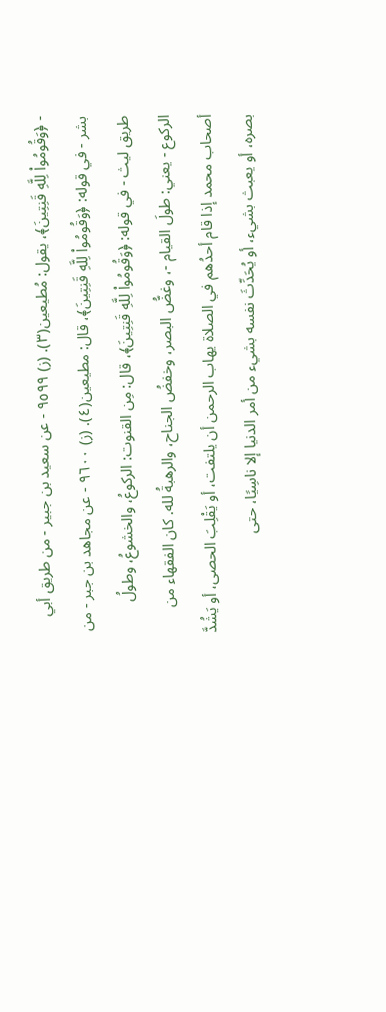- ﴿وَقُومُواْ لِلَّهِ قَنِتِينَ﴾، يقول: مُطيعين(٣). (ز) ٩٥٩٩ - عن سعيد بن جبير - من طريق أبي بشر - في قوله: ﴿وَقُومُواْ لِلَّهِ قَنِتِينَ﴾، قال: مطيعين(٤). (ز) ٩٦٠٠ - عن مجاهد بن جبر - من طريق ليث - في قوله: ﴿وَقُومُواْ لِلَّهِ قَنِتِينَ﴾، قال: مِن القنوت: الركوعُ، والخشوعُ، وطولُ الركوع - يعني: طولَ القيام -، وغضُّ البصر، وخفضُ الجناح، والرهبةُ لله. كان الفقهاء من أصحاب محمد إذا قام أحدُهم في الصلاة يهاب الرحمن أن يلتفت، أو يَقْلِبَ الحصى، أو يَشُدَّ بصره، أو يعبث بشيء، أو يُحَدِّثَ نفسه بشيء من أمر الدنيا إلا ناسِيًا، حتى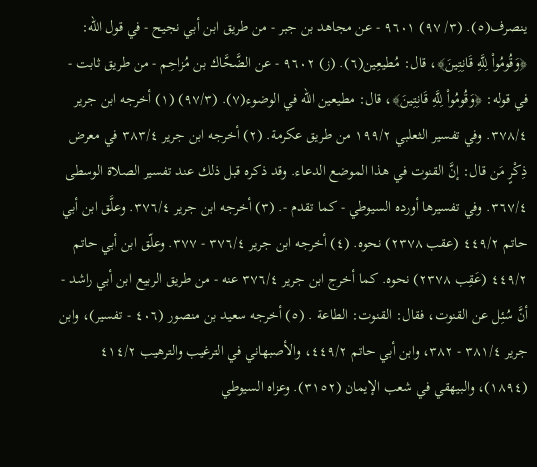ينصرف(٥). (٣/ ٩٧) ٩٦٠١ - عن مجاهد بن جبر - من طريق ابن أبي نجيح - في قول الله: ﴿وَقُومُواْ لِلَّهِ قَانِتِينَ﴾، قال: مُطيعِين(٦). (ز) ٩٦٠٢ - عن الضَّحَّاك بن مُزاحِم - من طريق ثابت - في قوله: ﴿وَقُومُواْ لِلَّهِ قَانِتِينَ﴾، قال: مطيعين الله في الوضوء(٧). (٩٧/٣) (١) أخرجه ابن جرير ٣٧٨/٤. وفي تفسير الثعلبي ١٩٩/٢ من طريق عكرمة. (٢) أخرجه ابن جرير ٣٨٣/٤ في معرض ذِكْرٍ مَن قال: إنَّ القنوت في هذا الموضع الدعاء. وقد ذكره قبل ذلك عند تفسير الصلاة الوسطى ٣٦٧/٤. وفي تفسيرها أورده السيوطي - كما تقدم -. (٣) أخرجه ابن جرير ٣٧٦/٤. وعلَّق ابن أبي حاتم ٤٤٩/٢ (عقب ٢٣٧٨) نحوه. (٤) أخرجه ابن جرير ٣٧٦/٤ - ٣٧٧. وعلّق ابن أبي حاتم ٤٤٩/٢ (عَقِب ٢٣٧٨) نحوه. كما أخرج ابن جرير ٣٧٦/٤ عنه - من طريق الربيع ابن أبي راشد - أنَّ سُئِل عن القنوت، فقال: القنوت: الطاعة . (٥) أخرجه سعيد بن منصور (٤٠٦ - تفسير)، وابن جرير ٣٨١/٤ - ٣٨٢، وابن أبي حاتم ٤٤٩/٢، والأصبهاني في الترغيب والترهيب ٤١٤/٢ (١٨٩٤)، والبيهقي في شعب الإيمان (٣١٥٢). وعزاه السيوطي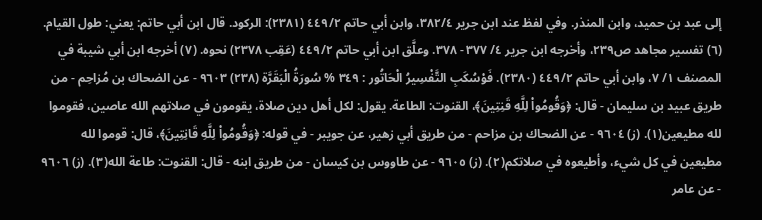إلى عبد بن حميد، وابن المنذر. وفي لفظ عند ابن جرير ٣٨٢/٤، وابن أبي حاتم ٤٤٩/٢ (٢٣٨١): الركود. قال ابن أبي حاتم: يعني: طول القيام. (٦) تفسير مجاهد ص٢٣٩، وأخرجه ابن جرير ٤/ ٣٧٧ - ٣٧٨. وعلَّق ابن أبي حاتم ٤٤٩/٢ (عَقِب ٢٣٧٨) نحوه. (٧) أخرجه ابن أبي شيبة في المصنف ١/ ٧، وابن أبي حاتم ٤٤٩/٢ (٢٣٨٠). فَوْسُكَبِ التَّفْسِيرُ الْحَاتُور : ٣٤٩ % سُورَةُ الْبَقَرَّة (٢٣٨) ٩٦٠٣ - عن الضحاك بن مُزاحِم - من طريق عبيد بن سليمان - قال: ﴿وَقُومُواْ لِلَّهِ قَنِتِينَ﴾، القنوت: الطاعة. يقول: لكل أهل دين صلاة، يقومون في صلاتهم الله عاصين، فقوموا لله مطيعين(١). (ز) ٩٦٠٤ - عن الضحاك بن مزاحم - من طريق أبي زهير، عن جويبر - في قوله: ﴿وَقُومُواْ لِلَّهِ قَانِتِينَ﴾، قال: قوموا لله مطيعين في كل شيء، وأطيعوه في صلاتكم(٢). (ز) ٩٦٠٥ - عن طاووس بن كيسان - من طريق ابنه - قال: القنوت: طاعة الله(٣). (ز) ٩٦٠٦ - عن عامر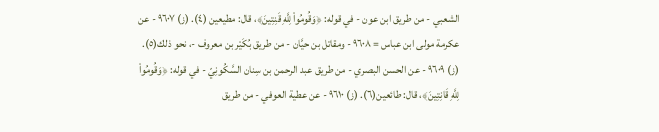الشعبي - من طريق ابن عون - في قوله: ﴿وَقُومُواْ لِلَّهِ قَنِتِينَ﴾، قال: مطيعين (٤). (ز) ٩٦٠٧ - عن عكرمة مولى ابن عباس = ٩٦٠٨ - ومقاتل بن حيَّان - من طريق بُكَيْر بن معروف -، نحو ذلك(٥). (ز) ٩٦٠٩ - عن الحسن البصري - من طريق عبد الرحمن بن سِنان السَّكُونِيّ - في قوله: ﴿وَقُومُواْ لِلَّهِ قَانِتِينَ﴾، قال: طائعين(٦). (ز) ٩٦١٠ - عن عطية العوفي - من طريق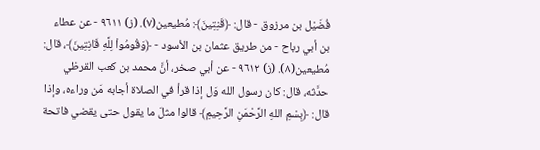فُضَيْل بن مرزوق - قال: ﴿قَنِتِينَ﴾: مُطيعين(٧). (ز) ٩٦١١ - عن عطاء بن أبي رباح - من طريق عثمان بن الأسود - ﴿وَقُومُواْ لِلَّهِ قَانِتِينَ﴾، قال: مُطيعين(٨). (ز) ٩٦١٢ - عن أبي صخر، أنَّ محمد بن كعب القرظي حدَّثه، قال: كان رسول الله وَل إذا قرأ في الصلاة أجابه مَن وراءه، وإذا قال: ﴿بِسْمِ اللهِ الرَّحْمَنِ الرَّحِيمِ﴾ قالوا مثلَ ما يقول حتى يقضي فاتحة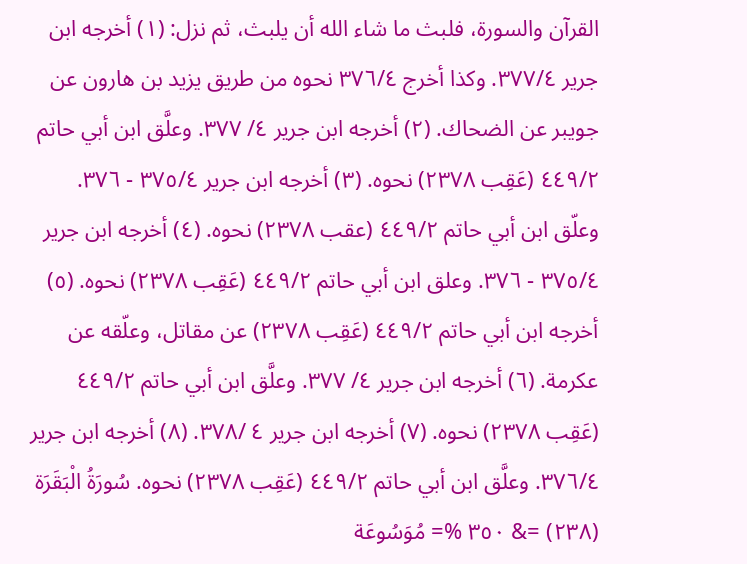القرآن والسورة، فلبث ما شاء الله أن يلبث، ثم نزل: (١) أخرجه ابن جرير ٣٧٧/٤. وكذا أخرج ٣٧٦/٤ نحوه من طريق يزيد بن هارون عن جويبر عن الضحاك. (٢) أخرجه ابن جرير ٤/ ٣٧٧. وعلَّق ابن أبي حاتم ٤٤٩/٢ (عَقِب ٢٣٧٨) نحوه. (٣) أخرجه ابن جرير ٣٧٥/٤ - ٣٧٦. وعلّق ابن أبي حاتم ٤٤٩/٢ (عقب ٢٣٧٨) نحوه. (٤) أخرجه ابن جرير ٣٧٥/٤ - ٣٧٦. وعلق ابن أبي حاتم ٤٤٩/٢ (عَقِب ٢٣٧٨) نحوه. (٥) أخرجه ابن أبي حاتم ٤٤٩/٢ (عَقِب ٢٣٧٨) عن مقاتل، وعلّقه عن عكرمة. (٦) أخرجه ابن جرير ٤/ ٣٧٧. وعلَّق ابن أبي حاتم ٤٤٩/٢ (عَقِب ٢٣٧٨) نحوه. (٧) أخرجه ابن جرير ٤ /٣٧٨. (٨) أخرجه ابن جرير ٣٧٦/٤. وعلَّق ابن أبي حاتم ٤٤٩/٢ (عَقِب ٢٣٧٨) نحوه. سُورَةُ الْبَقَرَة (٢٣٨) =& ٣٥٠ %= مُوَسُوعَة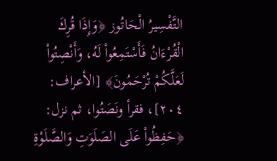التَّفْسِيرُ الْحَاتُوز ﴿وَإِذَا قُرِكَ الْقُرْءَانُ فَأَسْتَمِعُواْ لَهُ، وَأَنْصِتُواْ لَعَلَّكُمْ تُرْحَمُونَ﴾ [الأعراف: ٢٠٤]، فقرأ ونَصَتُوا، ثم نزل: ﴿حَفِظُواْ عَلَى الصَلَوَتِ وَالصَّلَوْةِ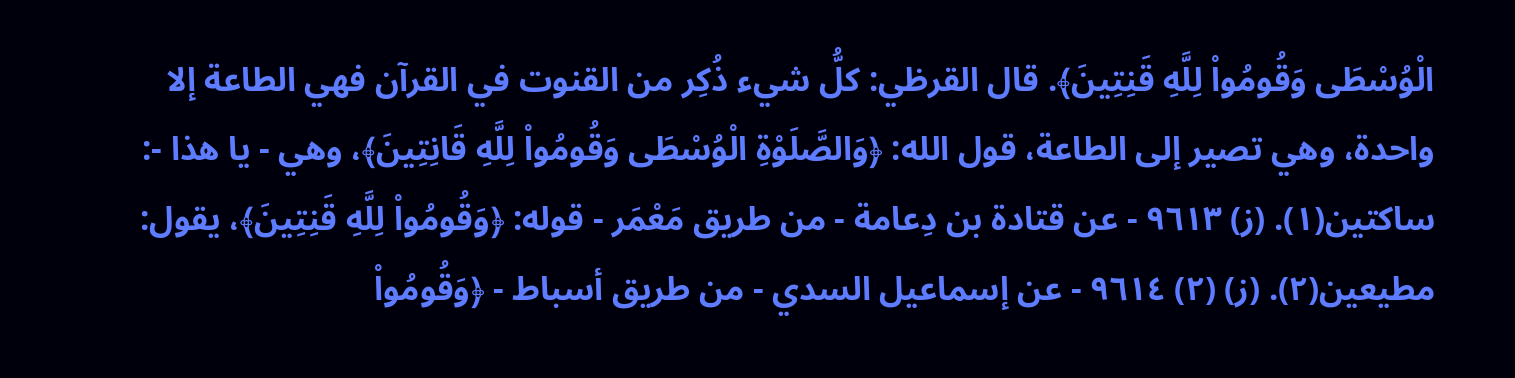الْوُسْطَى وَقُومُواْ لِلَّهِ قَنِتِينَ﴾. قال القرظي: كلُّ شيء ذُكِر من القنوت في القرآن فهي الطاعة إلا واحدة، وهي تصير إلى الطاعة، قول الله: ﴿وَالصَّلَوْةِ الْوُسْطَى وَقُومُواْ لِلَّهِ قَانِتِينَ﴾، وهي - يا هذا -: ساكتين(١). (ز) ٩٦١٣ - عن قتادة بن دِعامة - من طريق مَعْمَر - قوله: ﴿وَقُومُواْ لِلَّهِ قَنِتِينَ﴾، يقول: مطيعين(٢). (ز) (٢) ٩٦١٤ - عن إسماعيل السدي - من طريق أسباط - ﴿وَقُومُواْ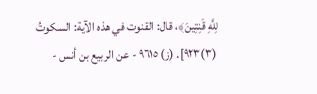لِلَّهِ قَنِتِينَ﴾، قال: القنوت في هذه الآية: السكوتُ (٣)٩٢٣]. (ز) ٩٦١٥ - عن الربيع بن أنس -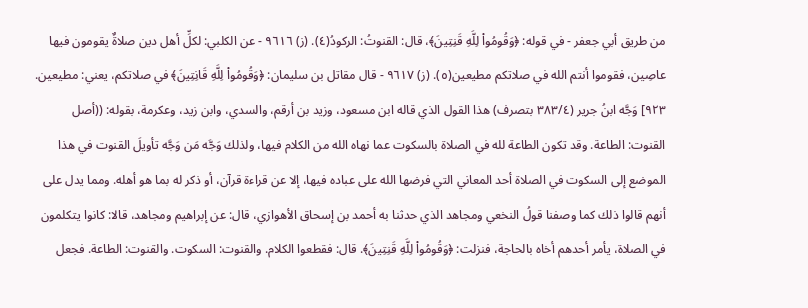من طريق أبي جعفر - في قوله: ﴿وَقُومُواْ لِلَّهِ قَنِتِينَ﴾، قال: القنوتُ: الركودُ(٤). (ز) ٩٦١٦ - عن الكلبي: لكلِّ أهل دين صلاةٌ يقومون فيها عاصِين، فقوموا أنتم الله في صلاتكم مطيعين(٥). (ز) ٩٦١٧ - قال مقاتل بن سليمان: ﴿وَقُومُواْ لِلَّهِ قَانِتِينَ﴾ في صلاتكم، يعني: مطيعين. ٩٢٣] وَجَّه ابنُ جرير (٣٨٣/٤ بتصرف) هذا القول الذي قاله ابن مسعود، وزيد بن أرقم، والسدي، وابن زيد، وعكرمة، بقوله: ((أصل القنوت: الطاعة. وقد تكون الطاعة لله في الصلاة بالسكوت عما نهاه الله من الكلام فيها، ولذلك وَجَّه مَن وَجَّه تأويلَ القنوت في هذا الموضع إلى السكوت في الصلاة أحد المعاني التي فرضها الله على عباده فيها، إلا عن قراءة قرآن، أو ذكر له بما هو أهله. ومما يدل على أنهم قالوا ذلك كما وصفنا قولُ النخعي ومجاهد الذي حدثنا به أحمد بن إسحاق الأهوازي، قال: عن إبراهيم ومجاهد، قالا: كانوا يتكلمون في الصلاة، يأمر أحدهم أخاه بالحاجة، فنزلت: ﴿وَقُومُواْ لِلَّهِ قَنِتِينَ﴾. قال: فقطعوا الكلام. والقنوت: السكوت. والقنوت: الطاعة. فجعل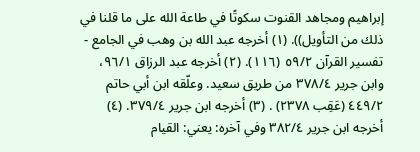إبراهيم ومجاهد القنوت سكوتًا في طاعة الله على ما قلنا في ذلك من التأويل)). (١) أخرجه عبد الله بن وهب في الجامع - تفسير القرآن ٥٩/٢ (١١٦). (٢) أخرجه عبد الرزاق ٩٦/١، وابن جرير ٣٧٨/٤ من طريق سعيد. وعلّقه ابن أبي حاتم ٤٤٩/٢ (عَقِب ٢٣٧٨) . (٣) أخرجه ابن جرير ٣٧٩/٤. (٤) أخرجه ابن جرير ٣٨٢/٤ وفي آخره: يعني: القيام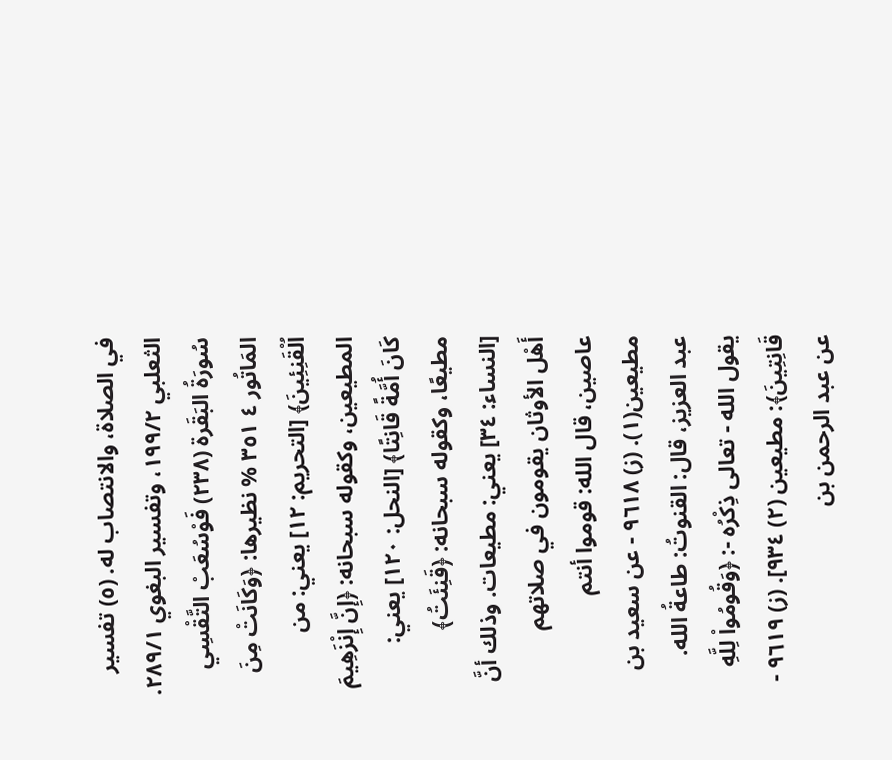في الصلاة، والانتصاب له. (٥) تفسير الثعلبي ١٩٩/٢، وتفسير البغوي ٢٨٩/١. سُورَةُ البَقَرة (٢٣٨) فَوْسُعَبْ التَّقْسِي المَاتُور ٤ ٣٥١ % نظيرها: ﴿وَكَانَتْ مِنَ اُلْقَنِئِينَ﴾ [التحريم: ١٢] يعني: من المطيعين، وكقوله سبحانه: ﴿إِنَّ إِنْزَهِيمَ كَانَ أُمَّةً قَانِتًا﴾ [النحل: ١٢٠] يعني: مطيعًا، وكقوله سبحانه: ﴿قَنِئَتُ﴾ [النساء: ٣٤] يعني: مطيعات. وذلك أنَّ أَهْل الأوثان يقومون في صلاتهم عاصين، قال الله: قوموا أنتم مطيعين(١). (ز) ٩٦١٨ - عن سعيد بن عبد العزيز، قال: القنوتُ: طاعةُ الله. يقول الله - تعالى ذِكْرُه -: ﴿وَقُومُواْ لِلَّهِ قَانِتِينَ﴾: مطيعين (٢) ٩٣٤]. (ز) ٩٦١٩ - عن عبد الرحمن بن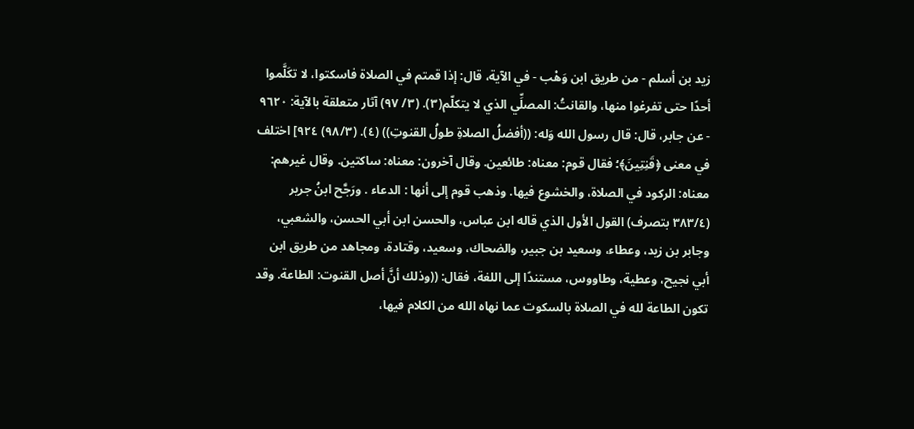زيد بن أسلم - من طريق ابن وَهْب - في الآية، قال: إذا قمتم في الصلاة فاسكتوا، لا تكَلَّموا أحدًا حتى تفرغوا منها، والقانتُ: المصلِّي الذي لا يتكلّم(٣). (٣/ ٩٧) آثار متعلقة بالآية: ٩٦٢٠ - عن جابر، قال: قال رسول الله وَله: ((أفضلُ الصلاةِ طولُ القنوتِ)) (٤). (٩٨/٣) ٩٢٤] اختلف في معنى ﴿قَنِتِينَ﴾؛ فقال قوم: معناه: طائعين. وقال آخرون: معناه: ساكتين. وقال غيرهم: معناه: الركود في الصلاة، والخشوع فيها. وذهب قوم إلى أنها : الدعاء . ورَجَّح ابنُ جرير (٣٨٣/٤ بتصرف) القول الأول الذي قاله ابن عباس، والحسن ابن أبي الحسن، والشعبي، وجابر بن زيد، وعطاء، وسعيد بن جبير، والضحاك، وسعيد، وقتادة، ومجاهد من طريق ابن أبي نجيح، وعطية، وطاووس، مستندًا إلى اللغة، فقال: ((وذلك أنَّ أصل القنوت: الطاعة. وقد تكون الطاعة لله في الصلاة بالسكوت عما نهاه الله من الكلام فيها،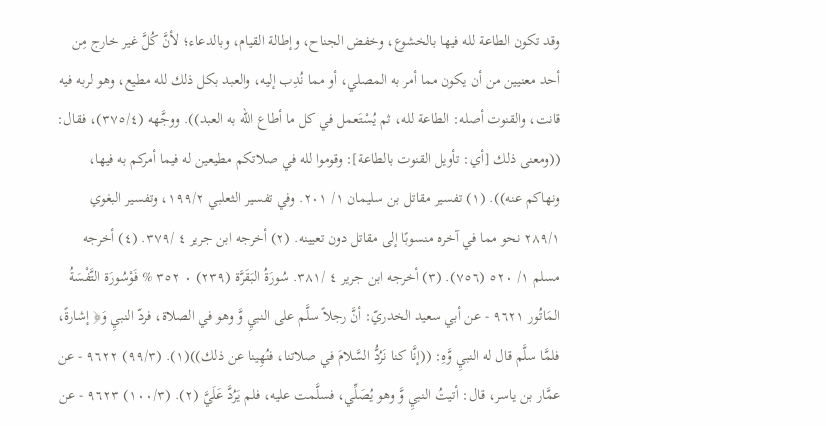وقد تكون الطاعة لله فيها بالخشوع، وخفض الجناح، وإطالة القيام، وبالدعاء؛ لأنَّ كُلَّ غير خارج مِن أحد معنيين من أن يكون مما أمر به المصلي، أو مما نُدِب إليه، والعبد بكل ذلك لله مطيع، وهو لربه فيه قانت، والقنوت أصله: الطاعة لله، ثم يُسْتَعمل في كل ما أطاع الله به العبد)). ووجَّهه (٣٧٥/٤)، فقال: ((ومعنى ذلك [أي: تأويل القنوت بالطاعة]: وقوموا لله في صلاتكم مطيعين له فيما أمركم به فيها، ونهاكم عنه)). (١) تفسير مقاتل بن سليمان ١/ ٢٠١. وفي تفسير الثعلبي ١٩٩/٢، وتفسير البغوي ٢٨٩/١ نحو مما في آخره منسوبًا إلى مقاتل دون تعيينه. (٢) أخرجه ابن جرير ٤ /٣٧٩. (٤) أخرجه مسلم ١/ ٥٢٠ (٧٥٦). (٣) أخرجه ابن جرير ٤ /٣٨١. سُورَةُ البَقَرَّة (٢٣٩) ٠ ٣٥٢ % فَوْسُورَة التَّفْسَةُ المَاتُور ٩٦٢١ - عن أبي سعيد الخدريّ: أنَّ رجلاً سلَّم على النبيِ وَّ وهو في الصلاة، فردّ النبيِ وَ﴿ إشارةً، فلمَّا سلَّم قال له النبيِ وَّهِ: ((إنَّا كنا نَرُدُّ السَّلامَ في صلاتنا، فنُهِينا عن ذلك))(١). (٩٩/٣) ٩٦٢٢ - عن عمَّار بن ياسر، قال: أتيتُ النبيِ وَّ وهو يُصَلِّي، فسلَّمت عليه، فلم يَرُدَّ عَلَيَّ (٢). (١٠٠/٣) ٩٦٢٣ - عن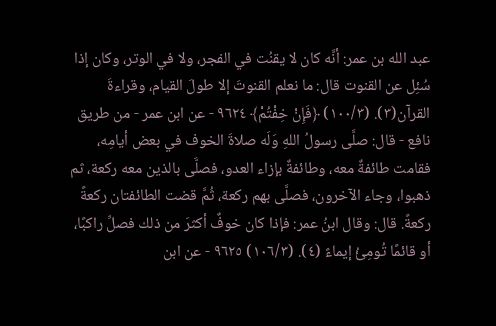عبد الله بن عمر: أنَّه كان لا يقنُت في الفجر، ولا في الوتر، وكان إذا سُئِل عن القنوت قال: ما نعلم القنوتَ إلا طولَ القيام، وقراءةَ القرآن(٣). (١٠٠/٣) ﴿فَإِنْ خِفْتُمْ﴾ ٩٦٢٤ - عن ابن عمر - من طريق نافع - قال: صلَّى رسولُ اللهِ وَلَه صلاةَ الخوف في بعض أيامِه، فقامت طائفةٌ معه، وطائفةٌ بإزاء العدو، فصلَّى بالذين معه ركعة، ثم ذهبوا، وجاء الآخرون، فصلَّى بهم ركعة، ثُمَّ قضت الطائفتان ركعةً ركعةً. قال: وقال ابنُ عمر: فإذا كان خوفٌ أكثرَ من ذلك فصلِّ راكبًا، أو قائمًا تُومِئُ إيماءً (٤). (١٠٦/٣) ٩٦٢٥ - عن ابن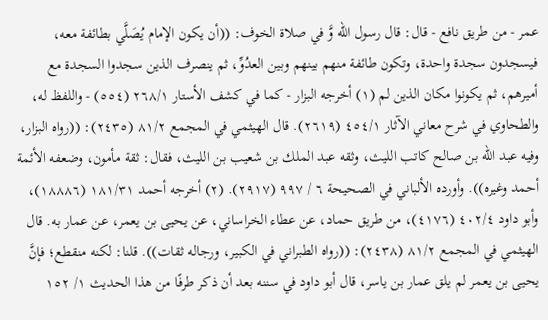عمر - من طريق نافع - قال: قال رسول الله وَّ في صلاة الخوف: ((أن يكون الإمام يُصَلَّي بطائفة معه، فيسجدون سجدة واحدة، وتكون طائفة منهم بينهم وبين العدُوِّ، ثم ينصرف الذين سجدوا السجدة مع أميرهم، ثم يكونوا مكان الذين لم (١) أخرجه البزار - كما في كشف الأستار ٢٦٨/١ (٥٥٤) - واللفظ له، والطحاوي في شرح معاني الآثار ٤٥٤/١ (٢٦١٩). قال الهيثمي في المجمع ٨١/٢ (٢٤٣٥): ((رواه البزار، وفيه عبد الله بن صالح كاتب الليث، وثقه عبد الملك بن شعيب بن الليث، فقال: ثقة مأمون، وضعفه الأئمة أحمد وغيره)). وأورده الألباني في الصحيحة ٦ / ٩٩٧ (٢٩١٧). (٢) أخرجه أحمد ١٨١/٣١ (١٨٨٨٦)، وأبو داود ٤٠٢/٤ (٤١٧٦)، من طريق حماد، عن عطاء الخراساني، عن يحيى بن يعمر، عن عمار به. قال الهيثمي في المجمع ٨١/٢ (٢٤٣٨): ((رواه الطبراني في الكبير، ورجاله ثقات)). قلنا: لكنه منقطع؛ فإنَّ يحيى بن يعمر لم يلق عمار بن ياسر، قال أبو داود في سننه بعد أن ذكر طرفًا من هذا الحديث ١/ ١٥٢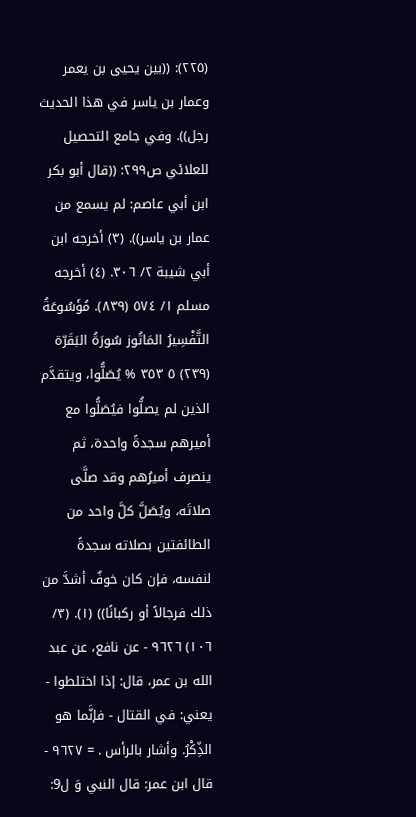(٢٢٥): ((بين يحيى بن يعمر وعمار بن ياسر في هذا الحديث رجل)). وفي جامع التحصيل للعلائي ص٢٩٩: ((قال أبو بكر ابن أبي عاصم: لم يسمع من عمار بن ياسر)). (٣) أخرجه ابن أبي شيبة ٢/ ٣٠٦. (٤) أخرجه مسلم ١/ ٥٧٤ (٨٣٩). مُؤَسُوعَةُ التَّفْسِيرُ المَاتُوز سُورَةُ البَقَرّة (٢٣٩) ٥ ٣٥٣ % يُصَلُّوا، ويتقدَّم الذين لم يصلُّوا فيُصَلُّوا مع أميرهم سجدةً واحدة، ثم ينصرف أميرُهم وقد صلَّى صلاتَه، ويُصَلَّ كلَّ واحد من الطائفتين بصلاته سجدةً لنفسه، فإن كان خوفٌ أشدَّ من ذلك فرجالاً أو ركبانًا)) (١). (٣/ ١٠٦) ٩٦٢٦ - عن نافع، عن عبد الله بن عمر، قال: إذا اختلطوا - يعني: في القتال - فإنَّما هو الذِّكْرُ. وأشار بالرأس . = ٩٦٢٧ - قال ابن عمر: قال النبي وَ ل9: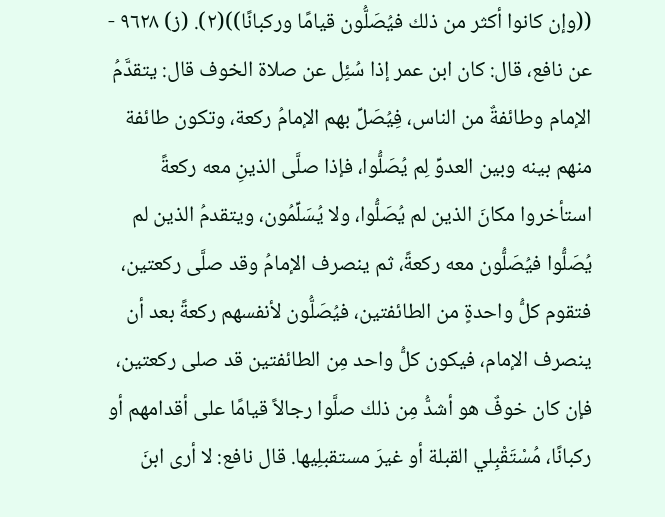((وإن كانوا أكثر من ذلك فيُصَلُّون قيامًا وركبانًا))(٢). (ز) ٩٦٢٨ - عن نافع، قال: كان ابن عمر إذا سُئِل عن صلاة الخوف قال: يتقدَّمُ الإمام وطائفةٌ من الناس، فِيُصَلِّ بهم الإمامُ ركعة، وتكون طائفة منهم بينه وبين العدوِّ لِم يُصَلُّوا، فإذا صلَّى الذينِ معه ركعةً استأخروا مكانَ الذين لم يُصَلُّوا، ولا يُسَلِّمُون، ويتقدمُ الذين لم يُصَلُّوا فيُصَلُّون معه ركعةً، ثم ينصرف الإمامُ وقد صلَّى ركعتين، فتقوم كلُّ واحدةٍ من الطائفتين، فيُصَلُّون لأنفسهم ركعةً بعد أن ينصرف الإمام، فيكون كلُّ واحد مِن الطائفتين قد صلى ركعتين، فإن كان خوفٌ هو أشدُّ مِن ذلك صلَّوا رجالاً قيامًا على أقدامهم أو ركبانًا، مُسْتَقْبِلي القبلة أو غيرَ مستقبلِيها. قال نافع: لا أرى ابنَ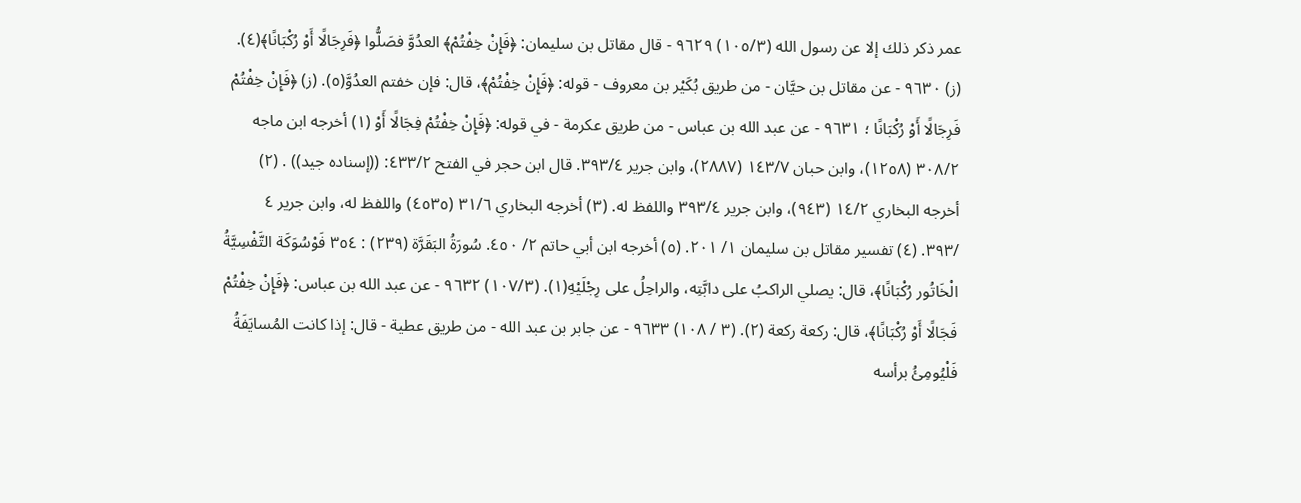عمر ذكر ذلك إلا عن رسول الله (١٠٥/٣) ٩٦٢٩ - قال مقاتل بن سليمان: ﴿فَإِنْ خِفْتُمْ﴾ العدُوَّ فصَلُّوا ﴿فَرِجَالًا أَوْ رُكْبَانًا﴾(٤). (ز) ٩٦٣٠ - عن مقاتل بن حيَّان - من طريق بُكَيْر بن معروف - قوله: ﴿فَإِنْ خِفْتُمْ﴾، قال: فإن خفتم العدُوَّ(٥). (ز) ﴿فَإِنْ خِفْتُمْ فَرِجَالًا أَوْ رُكْبَانًا ؛ ٩٦٣١ - عن عبد الله بن عباس - من طريق عكرمة - في قوله: ﴿فَإِنْ خِفْتُمْ فِجَالًا أَوْ (١) أخرجه ابن ماجه ٣٠٨/٢ (١٢٥٨)، وابن حبان ١٤٣/٧ (٢٨٨٧)، وابن جرير ٣٩٣/٤. قال ابن حجر في الفتح ٤٣٣/٢: ((إسناده جيد)) . (٢) أخرجه البخاري ١٤/٢ (٩٤٣)، وابن جرير ٣٩٣/٤ واللفظ له. (٣) أخرجه البخاري ٣١/٦ (٤٥٣٥) واللفظ له، وابن جرير ٤ /٣٩٣. (٤) تفسير مقاتل بن سليمان ١/ ٢٠١. (٥) أخرجه ابن أبي حاتم ٢/ ٤٥٠. سُورَةُ البَقَرَّة (٢٣٩) : ٣٥٤ فَوْسُوَكَة التَّفْسِيَّةُ الْخَاتُور رُكْبَانًا﴾، قال: يصلي الراكبُ على دابَّتِه، والراحِلُ على رِجْلَيْهِ(١). (١٠٧/٣) ٩٦٣٢ - عن عبد الله بن عباس: ﴿فَإِنْ خِفْتُمْ فَجَالًا أَوْ رُكْبَانًا﴾، قال: ركعة ركعة (٢). (٣ / ١٠٨) ٩٦٣٣ - عن جابر بن عبد الله - من طريق عطية - قال: إذا كانت المُسايَفَةُ فَلْيُومِئُ برأسه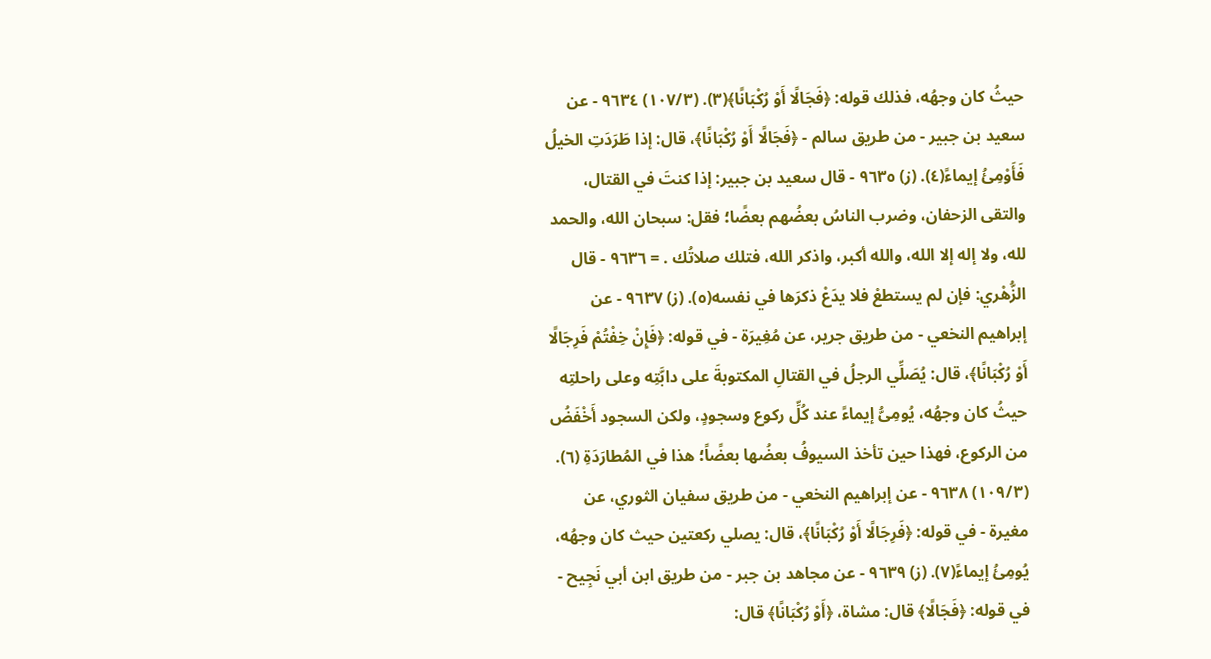حيثُ كان وجهُه، فذلك قوله: ﴿فَجَالًا أَوْ رُكْبَانًا﴾(٣). (١٠٧/٣) ٩٦٣٤ - عن سعيد بن جبير - من طريق سالم - ﴿فَجَالًا أَوْ رُكْبَانًا﴾، قال: إذا طَرَدَتِ الخيلُ فَأَوْمِئُ إيماءً(٤). (ز) ٩٦٣٥ - قال سعيد بن جبير: إذا كنتَ في القتال، والتقى الزحفان، وضرب الناسُ بعضُهم بعضًا؛ فقل: سبحان الله، والحمد لله، ولا إله إلا الله، والله أكبر، واذكر الله، فتلك صلاتُك . = ٩٦٣٦ - قال الزُّهْري: فإن لم يستطعْ فلا يدَعْ ذكرَها في نفسه(٥). (ز) ٩٦٣٧ - عن إبراهيم النخعي - من طريق جرير، عن مُغِيرَة - في قوله: ﴿فَإِنْ خِفْتُمْ فَرِجَالًا أَوْ رُكْبَانًا﴾، قال: يُصَلِّي الرجلُ في القتالِ المكتوبةَ على دابَّتِه وعلى راحلتِه حيثُ كان وجهُه، يُومِىُّ إيماءً عند كُلِّ ركوع وسجودٍ، ولكن السجود أَخْفَضُ من الركوع، فهذا حين تأخذ السيوفُ بعضُها بعضًاً؛ هذا في المُطارَدَةِ (٦). (١٠٩/٣) ٩٦٣٨ - عن إبراهيم النخعي - من طريق سفيان الثوري، عن مغيرة - في قوله: ﴿فَرِجَالًا أَوْ رُكْبَانًا﴾، قال: يصلي ركعتين حيث كان وجهُه، يُومِئُ إيماءً(٧). (ز) ٩٦٣٩ - عن مجاهد بن جبر - من طريق ابن أبي نَجِيح - في قوله: ﴿فَجَالًا﴾ قال: مشاة، ﴿أَوْ رُكْبَانًا﴾ قال: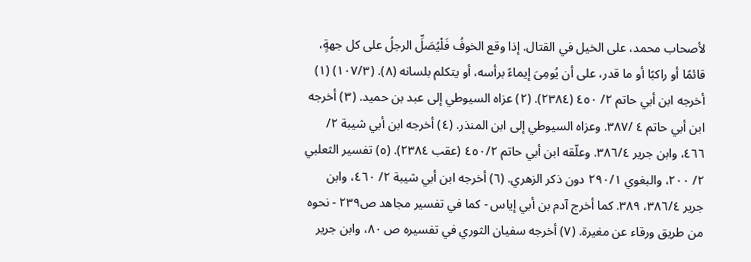لأصحاب محمد، على الخيل في القتال. إذا وقع الخوفُ فَلْيُصَلِّ الرجلُ على كل جهةٍ، قائمًا أو راكبًا أو ما قدر، على أن يُومِىَ إيماءً برأسه، أو يتكلم بلسانه (٨). (١٠٧/٣) (١) أخرجه ابن أبي حاتم ٢/ ٤٥٠ (٢٣٨٤). (٢) عزاه السيوطي إلى عبد بن حميد. (٣) أخرجه ابن أبي حاتم ٤ /٣٨٧. وعزاه السيوطي إلى ابن المنذر. (٤) أخرجه ابن أبي شيبة ٢/ ٤٦٦، وابن جرير ٣٨٦/٤. وعلّقه ابن أبي حاتم ٤٥٠/٢ (عقب ٢٣٨٤). (٥) تفسير الثعلبي ٢/ ٢٠٠، والبغوي ٢٩٠/١ دون ذكر الزهري. (٦) أخرجه ابن أبي شيبة ٢/ ٤٦٠، وابن جرير ٣٨٦/٤، ٣٨٩. كما أخرج آدم بن أبي إياس - كما في تفسير مجاهد ص٢٣٩ - نحوه من طريق ورقاء عن مغيرة. (٧) أخرجه سفيان الثوري في تفسيره ص ٨٠، وابن جرير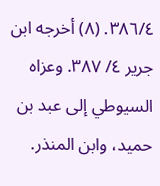٣٨٦/٤. (٨) أخرجه ابن جرير ٤/ ٣٨٧. وعزاه السيوطي إلى عبد بن حميد، وابن المنذر.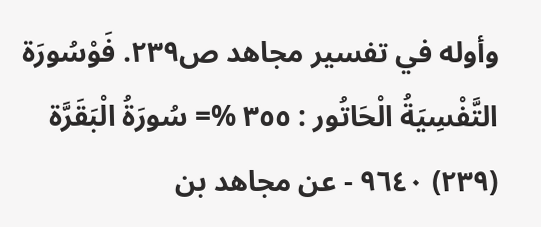وأوله في تفسير مجاهد ص٢٣٩. فَوْسُورَة التَّفْسِيَةُ الْحَاتُور : ٣٥٥ %= سُورَةُ الْبَقَرَّة (٢٣٩) ٩٦٤٠ - عن مجاهد بن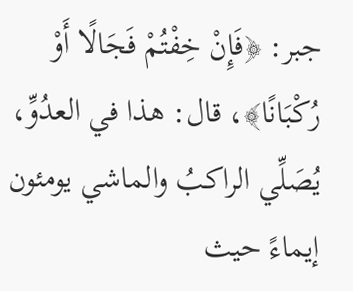جبر: ﴿فَإِنْ خِفْتُمْ فَجَالًا أَوْ رُكْبَانًا﴾، قال: هذا في العدُوِّ، يُصَلِّي الراكبُ والماشي يومئون إيماءً حيث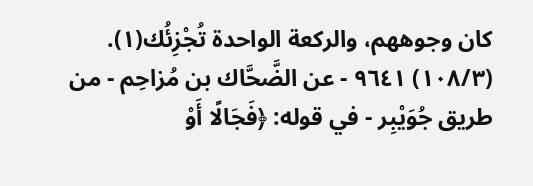كان وجوههم، والركعة الواحدة تُجْزِئُك(١). (١٠٨/٣) ٩٦٤١ - عن الضَّحَّاك بن مُزاحِم - من طريق جُوَيْبِر - في قوله: ﴿فَجَالًا أَوْ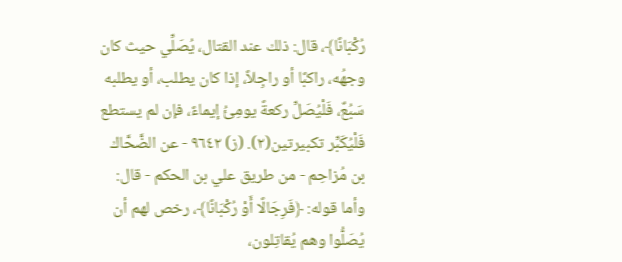رُكْبَانًا﴾، قال: ذلك عند القتال، يُصَلِّي حيث كان وجهُه، راكبًا أو راجِلاً، إذا كان يطلب، أو يطلبه سَبُعٌ، فَلْيُصَلِّ ركعةً يومِئُ إيماءً، فإن لم يستطع فَلْيُكَبِّر تكبيرتين(٢). (ز) ٩٦٤٢ - عن الضَّحَّاك بن مُزاحِم - من طريق علي بن الحكم - قال: وأما قوله: ﴿فَرِجَالًا أَوْ رُكْبَانًا﴾، رخص لهم أن يُصَلُّوا وهم يُقاتِلون،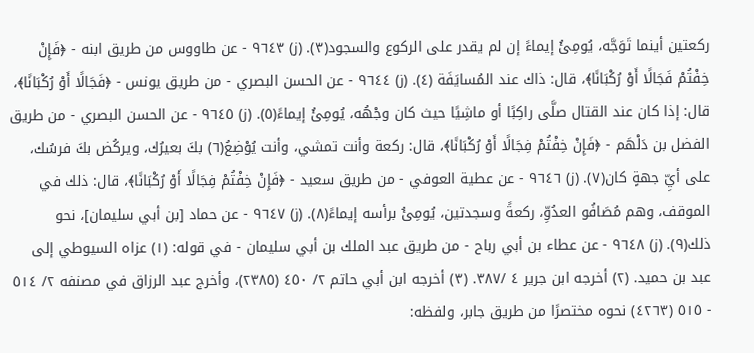ركعتين أينما تَوَجَّه، يُومِئُ إيماءً إن لم يقدر على الركوع والسجود(٣). (ز) ٩٦٤٣ - عن طاووس من طريق ابنه - ﴿فَإِنْ خِفْتُمْ فَجَالًا أَوْ رُكْبَانًا﴾، قال: ذاك عند المُسايَفَة (٤). (ز) ٩٦٤٤ - عن الحسن البصري - من طريق يونس - ﴿فَجَالًا أَوْ رُكْبَانًا﴾، قال: إذا كان عند القتال صلَّى راكِبًا أو ماشِيًا حيث كان وجْهُه، يُومِئُ إيماءً(٥). (ز) ٩٦٤٥ - عن الحسن البصري - من طريق الفضل بن دَلْهَم - ﴿فَإِنْ خِفْتُمْ فِجَالًا أَوْ رُكْبَانًا﴾، قال: ركعة وأنت تمشي، وأنت يُوْضِعُ(٦) بكَ بعيرُك، ويركُض بكَ فرسُك، على أيِّ جهةٍ كان(٧). (ز) ٩٦٤٦ - عن عطية العوفي - من طريق سعيد - ﴿فَإِنْ خِفْتُمْ فِجَالًا أَوْ رُكْبَانًا﴾، قال: ذلك في الموقف، وهم مُصَافُو العدُوِّ، ركعةً وسجدتين، يُومِئُ برأسه إيماءً(٨). (ز) ٩٦٤٧ - عن حماد [بن أبي سليمان]، نحو ذلك(٩). (ز) ٩٦٤٨ - عن عطاء بن أبي رباح - من طريق عبد الملك بن أبي سليمان - في قوله: (١) عزاه السيوطي إلى عبد بن حميد. (٢) أخرجه ابن جرير ٤ /٣٨٧. (٣) أخرجه ابن أبي حاتم ٢/ ٤٥٠ (٢٣٨٥)، وأخرج عبد الرزاق في مصنفه ٢/ ٥١٤ - ٥١٥ (٤٢٦٣) نحوه مختصرًا من طريق جابر، ولفظه: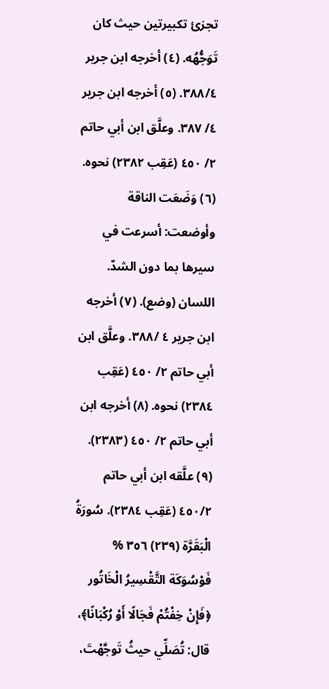تجزئ تكبيرتين حيث كان تَوَجُّهُه. (٤) أخرجه ابن جرير ٣٨٨/٤. (٥) أخرجه ابن جرير ٤/ ٣٨٧. وعلَّق ابن أبي حاتم ٢/ ٤٥٠ (عَقِب ٢٣٨٢) نحوه. (٦) وَضَعَت الناقة وأوضعت: أسرعت في سيرها بما دون الشدّ. اللسان (وضع). (٧) أخرجه ابن جرير ٤ /٣٨٨. وعلَّق ابن أبي حاتم ٢/ ٤٥٠ (عَقِب ٢٣٨٤) نحوه. (٨) أخرجه ابن أبي حاتم ٢/ ٤٥٠ (٢٣٨٣). (٩) علَّقه ابن أبي حاتم ٤٥٠/٢ (عَقِب ٢٣٨٤). سُورَةُ الْبَقَرَّة (٢٣٩) ٣٥٦ % فَوْسُوَكَة التَّقْسِيرُ الْخَاتُور ﴿فَإِنْ خِفْتُمْ فَجَالًا أَوْ رُكْبَانًا﴾، قال: تُصَلِّي حيثُ تَوجَّهْتَ،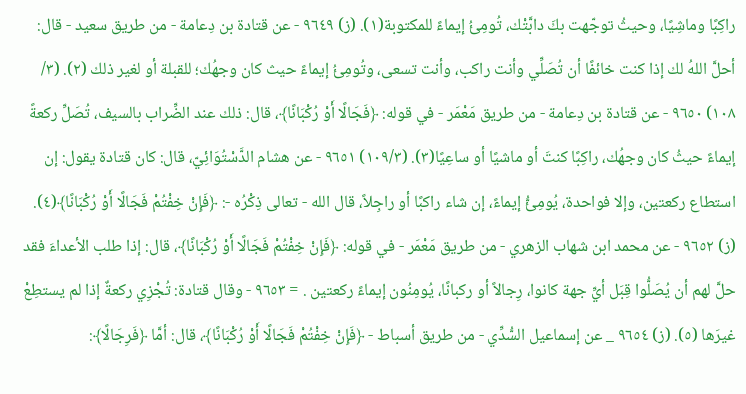راكِبًا وماشِيًا، وحيثُ توجّهت بكَ دابَّتْك، تُومِئُ إيماءً للمكتوبة(١). (ز) ٩٦٤٩ - عن قتادة بن دِعامة - من طريق سعيد - قال: أحلَّ اللهُ لك إذا كنت خائفًا أن تُصَلِّي وأنت راكب، وأنت تسعى، وتُومِئُ إيماءً حيث كان وجهُك؛ للقبلة أو لغير ذلك (٢). (٣/ ١٠٨) ٩٦٥٠ - عن قتادة بن دِعامة - من طريق مَعْمَر - في قوله: ﴿فَجَالًا أَوْ رُكْبَانًا﴾، قال: ذلك عند الضِّراب بالسيف، تُصَلِّ ركعةً إيماءً حيثُ كان وجهُك، راكِبًا كنتَ أو ماشيًا أو ساعِيًا(٣). (١٠٩/٣) ٩٦٥١ - عن هشام الدَّسْتُوَائِيّ، قال: كان قتادة يقول: إن استطاع ركعتين، وإلا فواحدة، يُومِئُّ إيماءً، إن شاء راكبًا أو راجِلاً، قال الله - تعالى ذِكْرُه -: ﴿فَإِنْ خِفْتُمْ فَجَالًا أَوْ رُكْبَانًا﴾(٤). (ز) ٩٦٥٢ - عن محمد ابن شهاب الزهري - من طريق مَعْمَر - في قوله: ﴿فَإِنْ خِفْتُمْ فَجَالًا أَوْ رُكْبَانًا﴾، قال: إذا طلب الأعداءَ فقد حلَّ لهم أن يُصَلُّوا قِبَل أيِّ جهة كانوا، رِجالاً أو ركبانًا، يُومِنُون إيماءً ركعتين . = ٩٦٥٣ - وقال قتادة: تُجْزِي ركعةٌ إذا لم يستطِعْ غيرَها (٥). (ز) ٩٦٥٤ _ عن إسماعيل السُّدِّي - من طريق أسباط - ﴿فَإِنْ خِفْتُمْ فَجَالًا أَوْ رُكْبَانًا﴾، قال: أمَّا ﴿فَرِجَالًا﴾: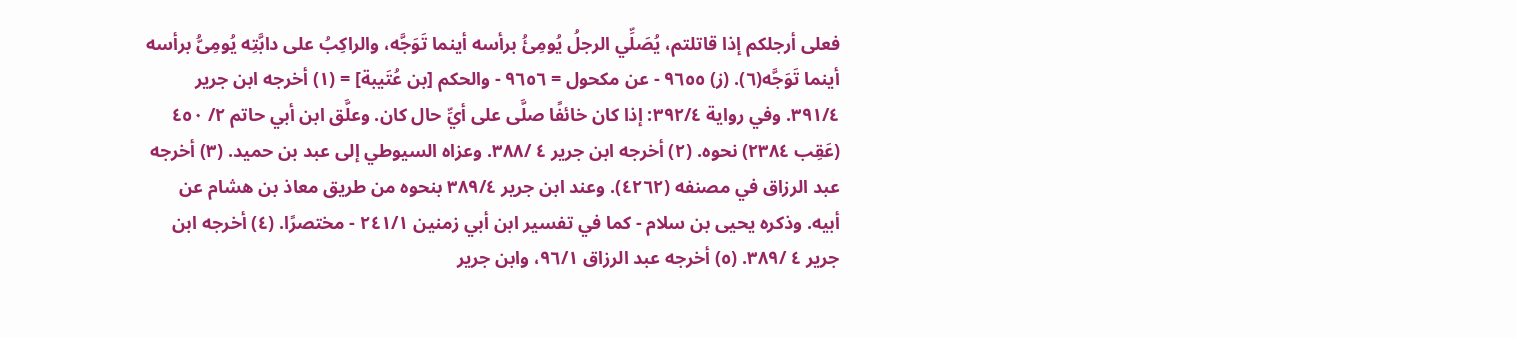فعلى أرجلكم إذا قاتلتم، يُصَلِّي الرجلُ يُومِئُ برأسه أينما تَوَجَّه، والراكِبُ على دابَّتِه يُومِىُّ برأسه أينما تَوَجَّه(٦). (ز) ٩٦٥٥ - عن مكحول = ٩٦٥٦ - والحكم [بن عُتَيبة] = (١) أخرجه ابن جرير ٣٩١/٤. وفي رواية ٣٩٢/٤: إذا كان خائفًا صلَّى على أيِّ حال كان. وعلَّق ابن أبي حاتم ٢/ ٤٥٠ (عَقِب ٢٣٨٤) نحوه. (٢) أخرجه ابن جرير ٤ /٣٨٨. وعزاه السيوطي إلى عبد بن حميد. (٣) أخرجه عبد الرزاق في مصنفه (٤٢٦٢). وعند ابن جرير ٣٨٩/٤ بنحوه من طريق معاذ بن هشام عن أبيه. وذكره يحيى بن سلام - كما في تفسير ابن أبي زمنين ٢٤١/١ - مختصرًا. (٤) أخرجه ابن جرير ٤ /٣٨٩. (٥) أخرجه عبد الرزاق ٩٦/١، وابن جرير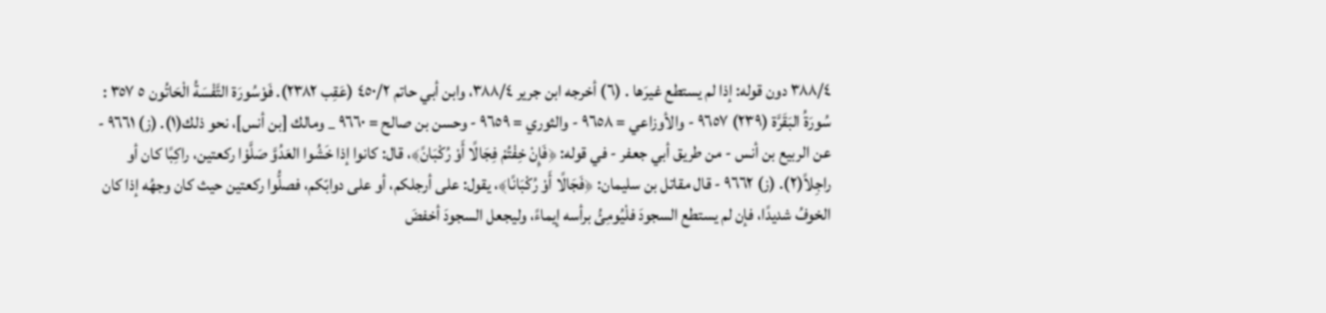٣٨٨/٤ دون قوله: إذا لم يستطع غيرَها . (٦) أخرجه ابن جرير ٣٨٨/٤، وابن أبي حاتم ٤٥٠/٢ (عَقِب ٢٣٨٢). فَوْسُورَة التَّفْسَةُ الْحَاتُون ٥ ٣٥٧ : سُورَةُ البَقَرَّة (٢٣٩) ٩٦٥٧ - والأوزاعي = ٩٦٥٨ - والثوري = ٩٦٥٩ - وحسن بن صالح = ٩٦٦٠ _ ومالك [بن أنس]، نحو ذلك(١). (ز) ٩٦٦١ - عن الربيع بن أنس - من طريق أبي جعفر - في قوله: ﴿فَإِنْ خِفْتُمْ فِجَالًا أَوْ رُكْبَانً﴾، قال: كانوا إذا خَشُوا العَدُوَّ صَلَّوْا ركعتين، راكِبًا كان أو راجِلاً(٢). (ز) ٩٦٦٢ - قال مقاتل بن سليمان: ﴿فَجَالًا أَوْ رُكْبَانًا﴾، يقول: على أرجلكم، أو على دوابّكم، فصلُّوا ركعتين حيث كان وجهُه إذا كان الخوفُ شديدًا، فإن لم يستطع السجودَ فلْيُومِئُ برأسه إيماءً، وليجعل السجودَ أخفضَ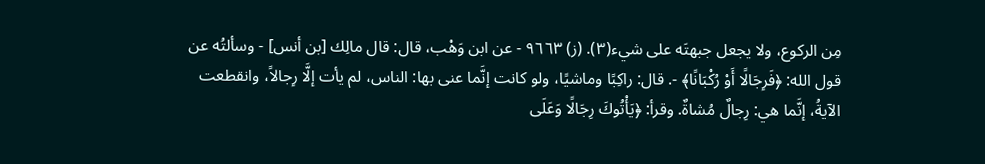مِن الركوع، ولا يجعل جبهتَه على شيء(٣). (ز) ٩٦٦٣ - عن ابن وَهْب، قال: قال مالِك [بن أنس] - وسألتُه عن قول الله: ﴿فَرِجَالًا أَوْ رُكْبَانًا﴾ -. قال: راكِبًا وماشيًا، ولو كانت إنَّما عنى بها: الناس، لم يأت إلَّا رِجالاً، وانقطعت الآيةُ، إنَّما هي: رِجالٌ مُشاةٌ. وقرأ: ﴿يَأْتُوكَ رِجَالًا وَعَلَى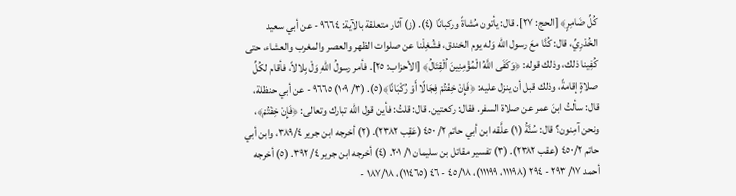كُلِّ ضَامِرٍ﴾ [الحج: ٢٧]. قال: يأتون مُشاةً وركبانًا (٤). (ز) آثار متعلقة بالآية: ٩٦٦٤ - عن أبي سعيد الخُدْرِيِّ، قال: كُنَّا معَ رسول الله وَله يوم الخندق، فشُغِلْنا عن صلوات الظهر والعصر والمغرب والعشاء، حتى كُفِينا ذلك، وذلك قوله: ﴿وَكَفَى اللَّهُ الْمُؤْمِنِينَ اُلْقِتَالُ﴾ [الأحزاب: ٢٥]. فأمر رسولُ اللهِ وَلْ بِلالاً، فأقام لكُلِّ صلاةٍ إقامةً، وذلك قبل أن ينزل عليه: ﴿فَإِنْ خِفْتُمْ فِجَالًا أَوْ رُكْبَانًا﴾(٥). (٣/ ١٠٩) ٩٦٦٥ - عن أبي حنظلة، قال: سألتُ ابنَ عمر عن صلاة السفر. فقال: ركعتين. قال: قلتُ: فأين قول الله تبارك وتعالى: ﴿فَإِنْ خِفْتُمْ﴾، ونحن آمِنون؟ قال: سُنَّةُ (١) علَّقه ابن أبي حاتم ٢/ ٤٥٠ (عَقِب ٢٣٨٢). (٢) أخرجه ابن جرير ٣٨٩/٤، وابن أبي حاتم ٤٥٠/٢ (عقب ٢٣٨٢). (٣) تفسير مقاتل بن سليمان ١/ ٢٠١. (٤) أخرجه ابن جرير ٤/ ٣٩٢. (٥) أخرجه أحمد ١٧/ ٢٩٣ - ٢٩٤ (١١١٩٨، ١١١٩٩)، ٤٥/١٨ - ٤٦ (١١٤٦٥)، ١٨٧/١٨ -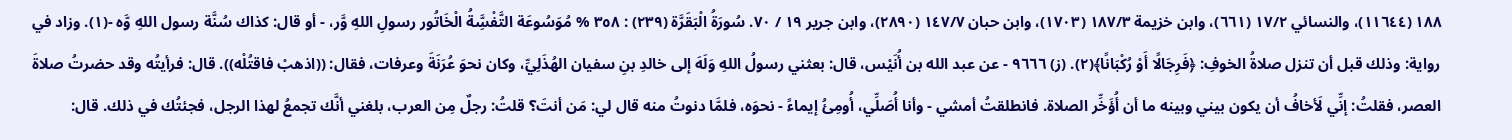١٨٨ (١١٦٤٤)، والنسائي ١٧/٢ (٦٦١)، وابن خزيمة ١٨٧/٣ (١٧٠٣)، وابن حبان ١٤٧/٧ (٢٨٩٠)، وابن جرير ١٩ / ٧٠. سُورَةُ الْبَقَرَّة (٢٣٩) : ٣٥٨ % مُوَسُوعَة التَّفْسَِّةُ الْخَاتُور رسولِ اللهِ وَّر، - أو قال: كذاك سُنَّة رسول اللهِ وَّه -(١). وزاد في رواية: وذلك قبل أن تنزل صلاةُ الخوفِ: ﴿فَرِجَالًا أَوْ رُكْبَانًا﴾(٢). (ز) ٩٦٦٦ - عن عبد الله بن أُنَيْس، قال: بعثني رسولُ اللهِ وَلَهَ إلى خالدِ بنِ سفيان الهُذَلِيِّ، وكان نحوَ عُرَنَةَ وعرفات، فقال: ((اذهبْ فاقتُلْه)). قال: فرأيتُه وقد حضرتُ صلاةَ العصر، فقلتُ: إنِّي لَأخافُ أن يكون بيني وبينه ما أن أُؤَخِّر الصلاة. فانطلقتُ أمشي - وأنا أُصَلِّي، أُومِئُ إيماءً - نحوَه، فلمَّا دنوتُ منه قال لي: مَن أنتَ؟ قلتُ: رجلٌ مِن العرب، بلغني أنَّك تجمعُ لهذا الرجل، فجئتُك في ذلك. قال: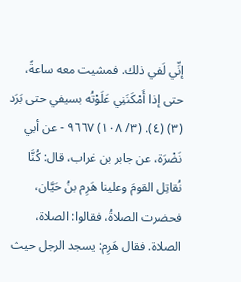إنِّي لَفي ذلك. فمشيت معه ساعةً، حتى إذا أَمْكَنَنِي عَلَوْتُه بسيفي حتى بَرَد (٣) (٤). (٣/ ١٠٨) ٩٦٦٧ - عن أبي نَضْرَة، عن جابر بن غراب، قال: كُنَّا نُقاتِل القومَ وعلينا هَرِم بنُ حَيَّان، فحضرت الصلاةُ، فقالوا: الصلاة، الصلاة. فقال هَرِم: يسجد الرجل حيث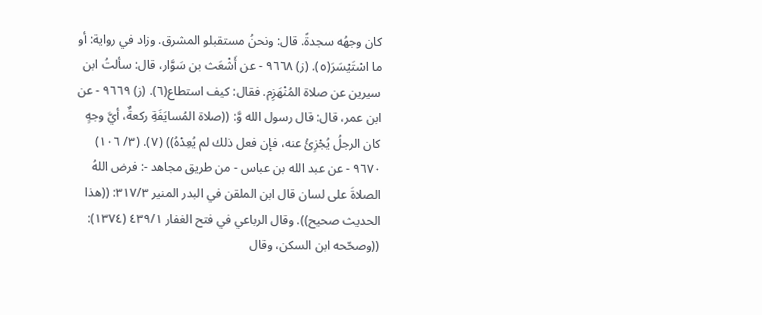كان وجهُه سجدةً. قال: ونحنُ مستقبلو المشرق. وزاد في رواية: أو ما اسْتَيْسَرَ(٥). (ز) ٩٦٦٨ - عن أَشْعَث بن سَوَّار، قال: سألتُ ابن سيرين عن صلاة المُنْهَزِم. فقال: كيف استطاع(٦). (ز) ٩٦٦٩ - عن ابن عمر، قال: قال رسول الله وَّ: ((صلاة المُسايَفَةِ ركعةٌ، أيَّ وجهٍ كان الرجلُ يُجْزِئُ عنه، فإن فعل ذلك لم يُعِدْهُ)) (٧). (٣/ ١٠٦) ٩٦٧٠ - عن عبد الله بن عباس - من طريق مجاهد -: فرض اللهُ الصلاةَ على لسان قال ابن الملقن في البدر المنير ٣١٧/٣: ((هذا الحديث صحيح)). وقال الرباعي في فتح الغفار ٤٣٩/١ (١٣٧٤): ((وصحّحه ابن السكن، وقال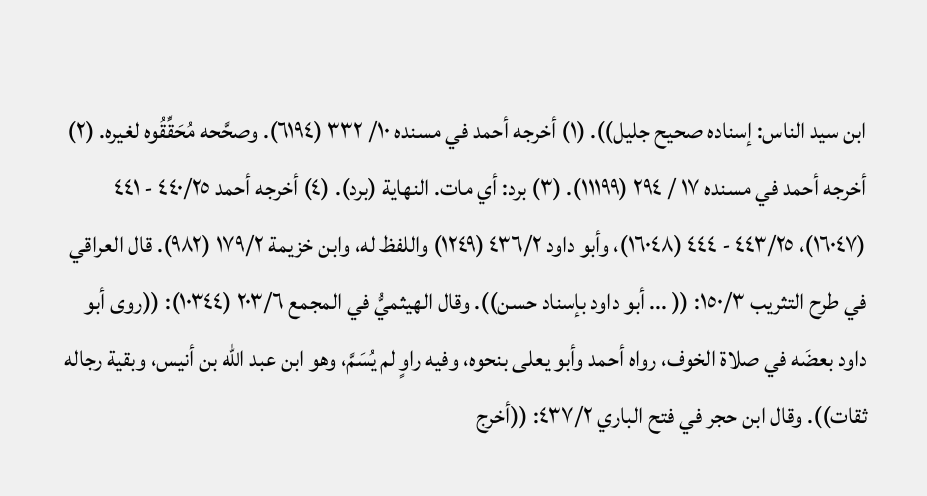ابن سيد الناس: إسناده صحيح جليل)). (١) أخرجه أحمد في مسنده ١٠/ ٣٣٢ (٦١٩٤). وصحَّحه مُحَقِّقُوه لغيره. (٢) أخرجه أحمد في مسنده ١٧ / ٢٩٤ (١١١٩٩). (٣) برد: أي مات. النهاية (برد). (٤) أخرجه أحمد ٤٤٠/٢٥ - ٤٤١ (١٦٠٤٧)، ٤٤٣/٢٥ - ٤٤٤ (١٦٠٤٨)، وأبو داود ٤٣٦/٢ (١٢٤٩) واللفظ له، وابن خزيمة ١٧٩/٢ (٩٨٢). قال العراقي في طرح التثريب ١٥٠/٣: (( ... أبو داود بإسناد حسن)). وقال الهيثميُّ في المجمع ٢٠٣/٦ (١٠٣٤٤): ((روى أبو داود بعضَه في صلاة الخوف، رواه أحمد وأبو يعلى بنحوه، وفيه راوٍ لم يُسَمَّ، وهو ابن عبد الله بن أنيس، وبقية رجاله ثقات)). وقال ابن حجر في فتح الباري ٤٣٧/٢: ((أخرج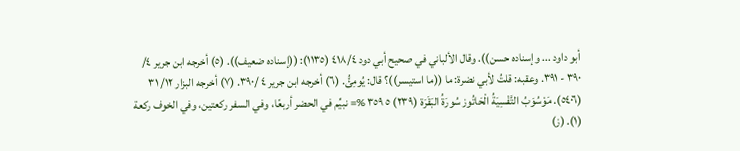أبو داود ... وإسناده حسن)). وقال الألباني في صحيح أبي دود ٤١٨/٤ (١١٣٥): ((إسناده ضعيف)). (٥) أخرجه ابن جرير ٤/ ٣٩٠ - ٣٩١. وعقبه: قلتُ لأبي نضرة: ما ((ما استيسر))؟ قال: يُومِئُّ. (٦) أخرجه ابن جرير ٤ /٣٩٠. (٧) أخرجه البزار ١٢/ ٣١ (٥٤٠٦). مَوْسُوَبُ التَّفْسِيَةُ الْحَاتُوز سُورَةُ البَقَرَة (٢٣٩) ٥ ٣٥٩ %= نبيِّم في الحضر أربعًا، وفي السفر ركعتين، وفي الخوف ركعة (١). (ز)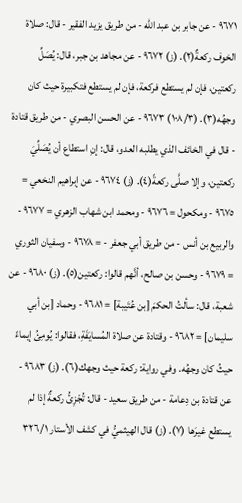٩٦٧١ - عن جابر بن عبد الله - من طريق يزيد الفقير - قال: صلاة الخوف ركعةٌ(٢). (ز) ٩٦٧٢ - عن مجاهد بن جبر، قال: يُصَلِّ ركعتين، فإن لم يستطع فركعة، فإن لم يستطع فتكبيرة حيث كان وجهُه(٣). (١٠٨/٣) ٩٦٧٣ - عن الحسن البصري - من طريق قتادة - قال في الخائف الذي يطلبه العدو، قال: إنِ استطاع أن يُصَلِّيَ ركعتين، وإلا صلَّى ركعةً(٤). (ز) ٩٦٧٤ - عن إبراهيم النخعي = ٩٦٧٥ - ومكحول = ٩٦٧٦ - ومحمد ابن شهاب الزهري = ٩٦٧٧ - والربيع بن أنس - من طريق أبي جعفر - = ٩٦٧٨ - وسفيان الثوري = ٩٦٧٩ - وحسن بن صالح، أنَّهم قالوا: ركعتين(٥). (ز) ٩٦٨٠ - عن شعبة، قال: سألتُ الحكمَ [بن عُتَيبة] = ٩٦٨١ - وحماد [بن أبي سليمان] = ٩٦٨٢ - وقتادة عن صلاة المُسايَفَةِ، فقالوا: يُومِئُ إيماءً حيثُ كان وجهُه. وفي رواية: ركعة حيث وجهك(٦). (ز) ٩٦٨٣ - عن قتادة بن دِعامة - من طريق سعيد - قال: تُجْزِئُ ركعةٌ إذا لم يستطع غيرَها (٧). (ز) قال الهيثميُّ في كشف الأستار ٣٢٦/١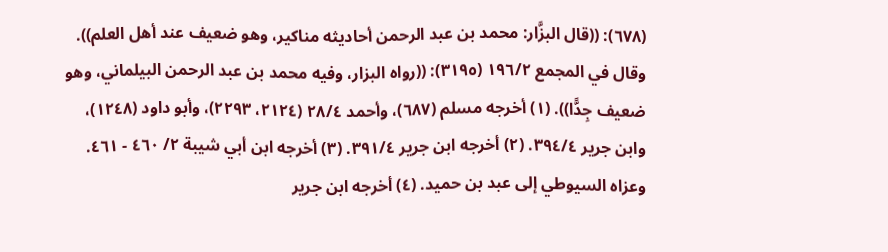(٦٧٨): ((قال البزَّار: محمد بن عبد الرحمن أحاديثه مناكير، وهو ضعيف عند أهل العلم)). وقال في المجمع ١٩٦/٢ (٣١٩٥): ((رواه البزار، وفيه محمد بن عبد الرحمن البيلماني، وهو ضعيف جِدًّا)). (١) أخرجه مسلم (٦٨٧)، وأحمد ٢٨/٤ (٢١٢٤، ٢٢٩٣)، وأبو داود (١٢٤٨)، وابن جرير ٣٩٤/٤. (٢) أخرجه ابن جرير ٣٩١/٤. (٣) أخرجه ابن أبي شيبة ٢/ ٤٦٠ - ٤٦١. وعزاه السيوطي إلى عبد بن حميد. (٤) أخرجه ابن جرير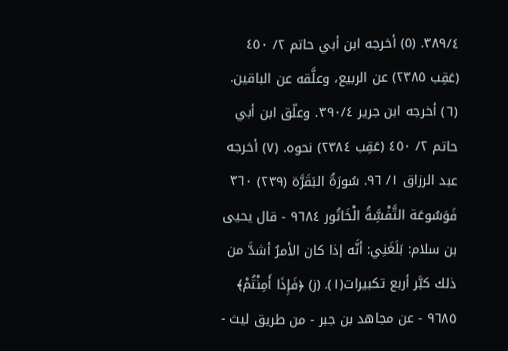٣٨٩/٤. (٥) أخرجه ابن أبي حاتم ٢/ ٤٥٠ (عَقِب ٢٣٨٥) عن الربيع، وعلَّقه عن الباقين. (٦) أخرجه ابن جرير ٣٩٠/٤. وعلّق ابن أبي حاتم ٢/ ٤٥٠ (عَقِب ٢٣٨٤) نحوه. (٧) أخرجه عبد الرزاق ١/ ٩٦. سُورَةُ البَقَرَّة (٢٣٩) ٣٦٠ فَوَسُوعَة التَّفْسَِّةُ الْخَاتُور ٩٦٨٤ - قال يحيى بن سلام: بَلَغَنِي: أنَّه إذا كان الأمرُ أشدَّ من ذلك كبَّر أربع تكبيرات(١). (ز) ﴿فَإِذَا أَمِنْتُمْ﴾ ٩٦٨٥ - عن مجاهد بن جبر - من طريق ليث -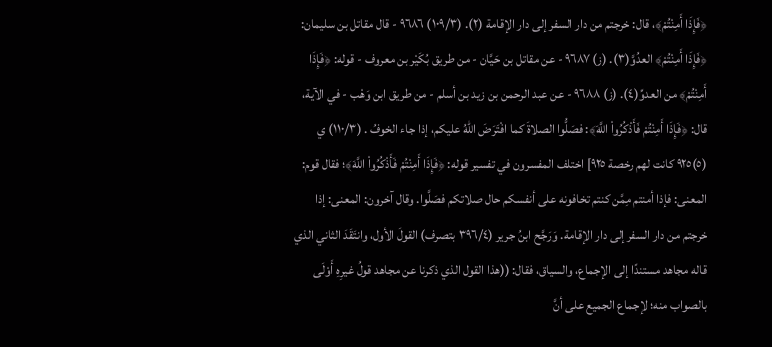﴿فَإِذَا أَمِنْتُمْ﴾، قال: خرجتم من دار السفر إلى دار الإقامة (٢). (١٠٩/٣) ٩٦٨٦ - قال مقاتل بن سليمان: ﴿فَإِذَا أَمِنْتُمْ﴾ العدُوَّ(٣). (ز) ٩٦٨٧ - عن مقاتل بن حَيَّان - من طريق بُكَيْر بن معروف - قوله: ﴿فَإِذَا أَمِنْتُمْ﴾ من العدوِّ(٤). (ز) ٩٦٨٨ - عن عبد الرحمن بن زيد بن أسلم - من طريق ابن وَهْب - في الآية، قال: ﴿فَإِذَا أَمِنْتُمْ فَأَذْكُرُواْ اللَّهَ﴾: فصَلُّوا الصلاةَ كما افْتَرَضَ اللهُ عليكم، إذا جاء الخوفُ . (١١٠/٣) ي (٥)٩٢٥ كانت لهم رخصة ٩٢٥] اختلف المفسرون في تفسير قوله: ﴿فَإِذَا أَمِنْتُمْ فَأَذْكُرُواْ اللَّهَ﴾؛ فقال قوم: المعنى: فإذا أمنتم مِمَّن كنتم تخافونه على أنفسكم حال صلاتكم فصَلَّوا. وقال آخرون: المعنى: إذا خرجتم من دار السفر إلى دار الإقامة. وَرَجَّح ابنُ جرير (٣٩٦/٤ بتصرف) القولَ الأول، وانتَقَدَ الثاني الذي قاله مجاهد مستندًا إلى الإجماع، والسياق، فقال: ((هذا القول الذي ذكرنا عن مجاهد قولُ غيرِهِ أَوْلَى بالصواب منه؛ لإجماع الجميع على أنَّ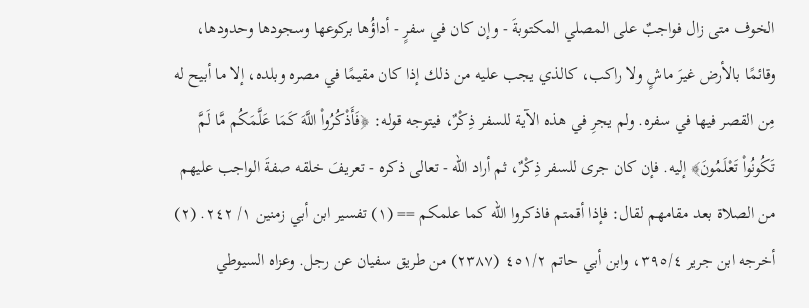الخوف متى زال فواجبٌ على المصلي المكتوبةَ - وإن كان في سفرٍ - أداؤُها بركوعها وسجودها وحدودها، وقائمًا بالأرض غيرَ ماشٍ ولا راكب، كالذي يجب عليه من ذلك إذا كان مقيمًا في مصره وبلده، إلا ما أبيح له مِن القصر فيها في سفره. ولم يجرِ في هذه الآية للسفر ذِكْرٌ، فيتوجه قوله: ﴿فَأَذْكُرُواْ اللَّهَ كَمَا عَلَّمَكُم مَّا لَمَّ تَكُونُواْ تَعْلَمُونَ﴾ إليه. فإن كان جرى للسفر ذِكْرٌ، ثم أراد الله - تعالى ذكره - تعريفَ خلقه صفةَ الواجب عليهم من الصلاة بعد مقامهم لقال: فإذا أقمتم فاذكروا الله كما علمكم == (١) تفسير ابن أبي زمنين ١/ ٢٤٢. (٢) أخرجه ابن جرير ٣٩٥/٤، وابن أبي حاتم ٤٥١/٢ (٢٣٨٧) من طريق سفيان عن رجل. وعزاه السيوطي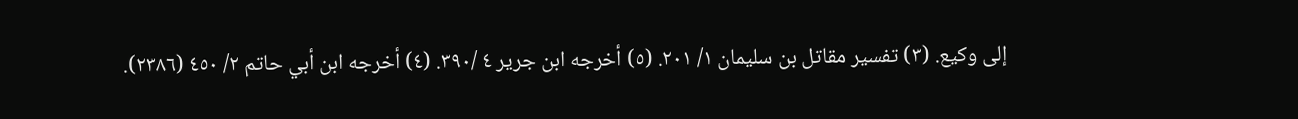إلى وكيع. (٣) تفسير مقاتل بن سليمان ١/ ٢٠١. (٥) أخرجه ابن جرير ٤ /٣٩٠. (٤) أخرجه ابن أبي حاتم ٢/ ٤٥٠ (٢٣٨٦).